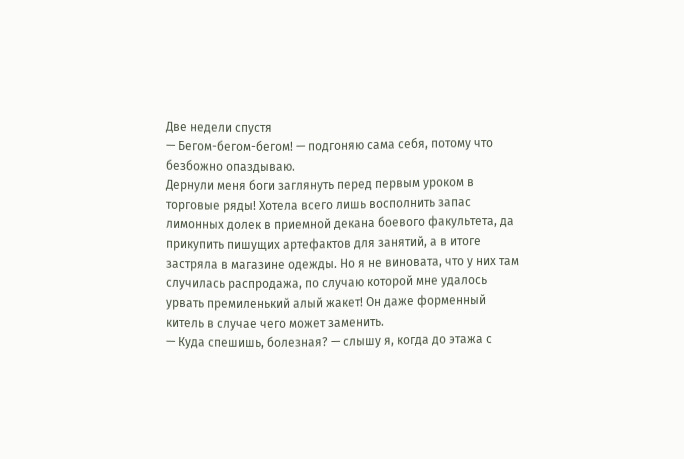Две недели спустя
— Бегом-бегом-бегом! — подгоняю сама себя, потому что безбожно опаздываю.
Дернули меня боги заглянуть перед первым уроком в торговые ряды! Хотела всего лишь восполнить запас лимонных долек в приемной декана боевого факультета, да прикупить пишущих артефактов для занятий, а в итоге застряла в магазине одежды. Но я не виновата, что у них там случилась распродажа, по случаю которой мне удалось урвать премиленький алый жакет! Он даже форменный китель в случае чего может заменить.
— Куда спешишь, болезная? — слышу я, когда до этажа с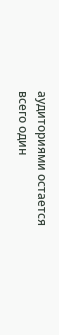аудиториями остается всего один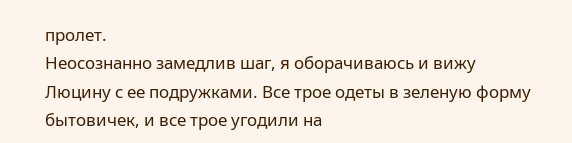пролет.
Неосознанно замедлив шаг, я оборачиваюсь и вижу Люцину с ее подружками. Все трое одеты в зеленую форму бытовичек, и все трое угодили на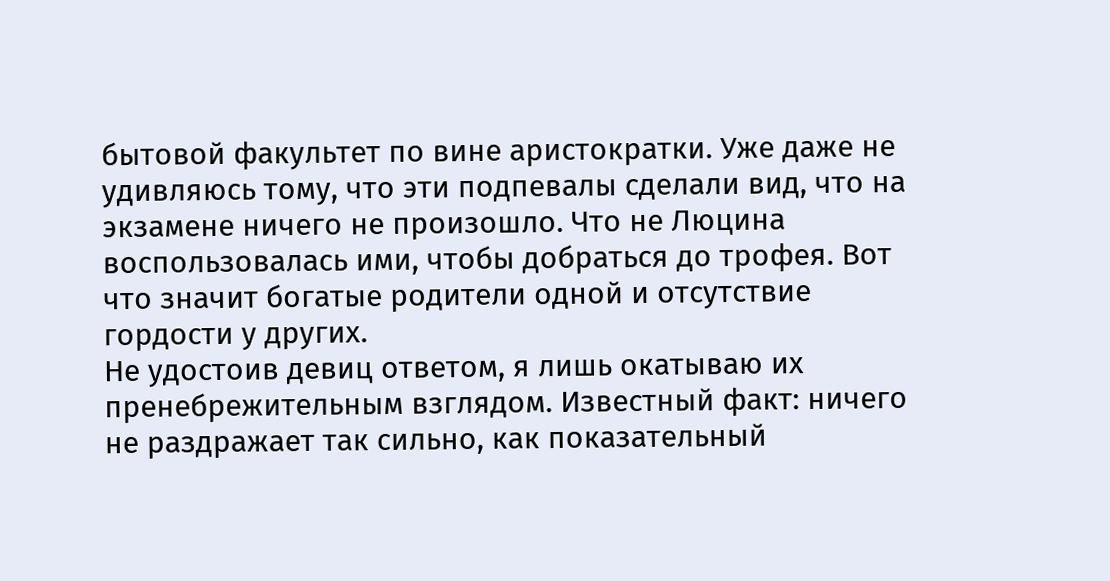бытовой факультет по вине аристократки. Уже даже не удивляюсь тому, что эти подпевалы сделали вид, что на экзамене ничего не произошло. Что не Люцина воспользовалась ими, чтобы добраться до трофея. Вот что значит богатые родители одной и отсутствие гордости у других.
Не удостоив девиц ответом, я лишь окатываю их пренебрежительным взглядом. Известный факт: ничего не раздражает так сильно, как показательный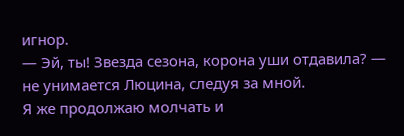игнор.
— Эй, ты! Звезда сезона, корона уши отдавила? — не унимается Люцина, следуя за мной.
Я же продолжаю молчать и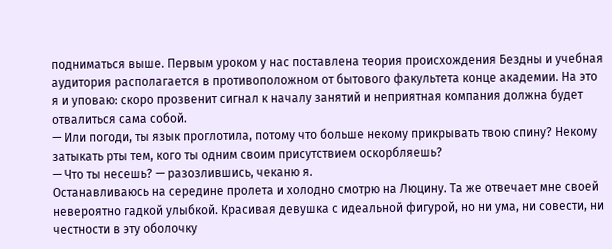подниматься выше. Первым уроком у нас поставлена теория происхождения Бездны и учебная аудитория располагается в противоположном от бытового факультета конце академии. На это я и уповаю: скоро прозвенит сигнал к началу занятий и неприятная компания должна будет отвалиться сама собой.
— Или погоди, ты язык проглотила, потому что больше некому прикрывать твою спину? Некому затыкать рты тем, кого ты одним своим присутствием оскорбляешь?
— Что ты несешь? — разозлившись, чеканю я.
Останавливаюсь на середине пролета и холодно смотрю на Люцину. Та же отвечает мне своей невероятно гадкой улыбкой. Красивая девушка с идеальной фигурой, но ни ума, ни совести, ни честности в эту оболочку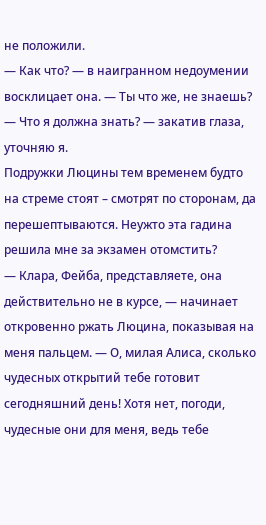не положили.
— Как что? — в наигранном недоумении восклицает она. — Ты что же, не знаешь?
— Что я должна знать? — закатив глаза, уточняю я.
Подружки Люцины тем временем будто на стреме стоят – смотрят по сторонам, да перешептываются. Неужто эта гадина решила мне за экзамен отомстить?
— Клара, Фейба, представляете, она действительно не в курсе, — начинает откровенно ржать Люцина, показывая на меня пальцем. — О, милая Алиса, сколько чудесных открытий тебе готовит сегодняшний день! Хотя нет, погоди, чудесные они для меня, ведь тебе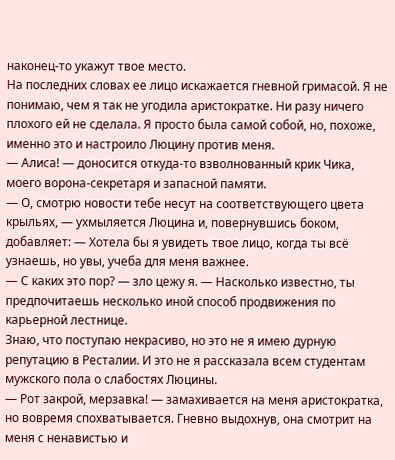наконец-то укажут твое место.
На последних словах ее лицо искажается гневной гримасой. Я не понимаю, чем я так не угодила аристократке. Ни разу ничего плохого ей не сделала. Я просто была самой собой, но, похоже, именно это и настроило Люцину против меня.
— Алиса! — доносится откуда-то взволнованный крик Чика, моего ворона-секретаря и запасной памяти.
— О, смотрю новости тебе несут на соответствующего цвета крыльях, — ухмыляется Люцина и, повернувшись боком, добавляет: — Хотела бы я увидеть твое лицо, когда ты всё узнаешь, но увы, учеба для меня важнее.
— С каких это пор? — зло цежу я. — Насколько известно, ты предпочитаешь несколько иной способ продвижения по карьерной лестнице.
Знаю, что поступаю некрасиво, но это не я имею дурную репутацию в Ресталии. И это не я рассказала всем студентам мужского пола о слабостях Люцины.
— Рот закрой, мерзавка! — замахивается на меня аристократка, но вовремя спохватывается. Гневно выдохнув, она смотрит на меня с ненавистью и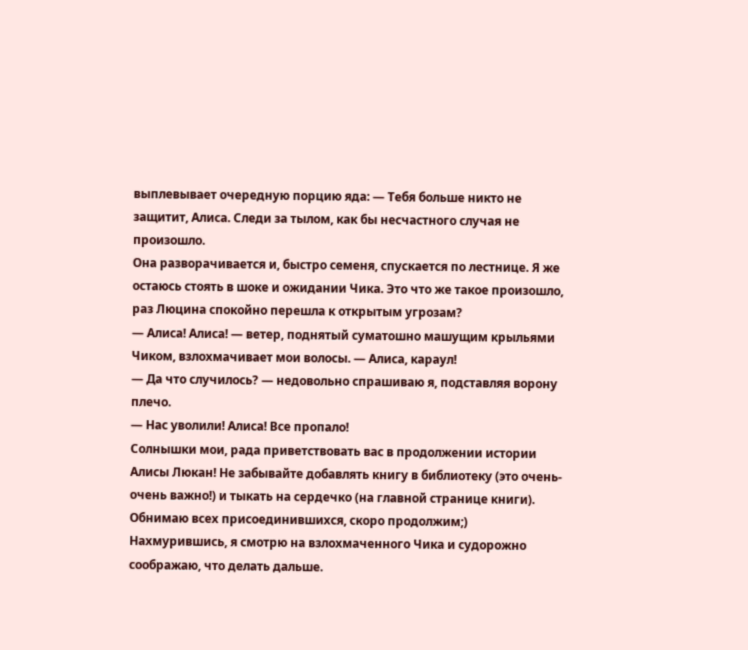выплевывает очередную порцию яда: — Тебя больше никто не защитит, Алиса. Следи за тылом, как бы несчастного случая не произошло.
Она разворачивается и, быстро семеня, спускается по лестнице. Я же остаюсь стоять в шоке и ожидании Чика. Это что же такое произошло, раз Люцина спокойно перешла к открытым угрозам?
— Алиса! Алиса! — ветер, поднятый суматошно машущим крыльями Чиком, взлохмачивает мои волосы. — Алиса, караул!
— Да что случилось? — недовольно спрашиваю я, подставляя ворону плечо.
— Нас уволили! Алиса! Все пропало!
Солнышки мои, рада приветствовать вас в продолжении истории Алисы Люкан! Не забывайте добавлять книгу в библиотеку (это очень-очень важно!) и тыкать на сердечко (на главной странице книги). Обнимаю всех присоединившихся, скоро продолжим;)
Нахмурившись, я смотрю на взлохмаченного Чика и судорожно соображаю, что делать дальше.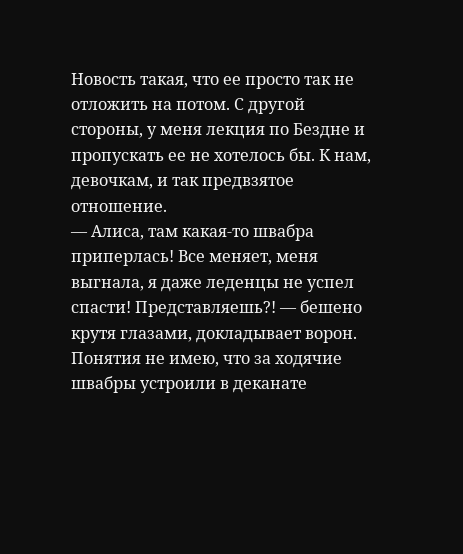Новость такая, что ее просто так не отложить на потом. С другой стороны, у меня лекция по Бездне и пропускать ее не хотелось бы. К нам, девочкам, и так предвзятое отношение.
— Алиса, там какая-то швабра приперлась! Все меняет, меня выгнала, я даже леденцы не успел спасти! Представляешь?! — бешено крутя глазами, докладывает ворон.
Понятия не имею, что за ходячие швабры устроили в деканате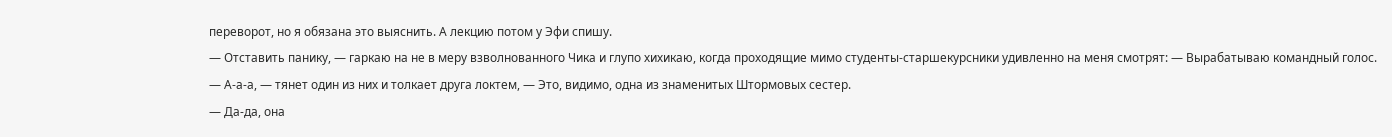переворот, но я обязана это выяснить. А лекцию потом у Эфи спишу.
— Отставить панику, — гаркаю на не в меру взволнованного Чика и глупо хихикаю, когда проходящие мимо студенты-старшекурсники удивленно на меня смотрят: — Вырабатываю командный голос.
— А-а-а, — тянет один из них и толкает друга локтем, — Это, видимо, одна из знаменитых Штормовых сестер.
— Да-да, она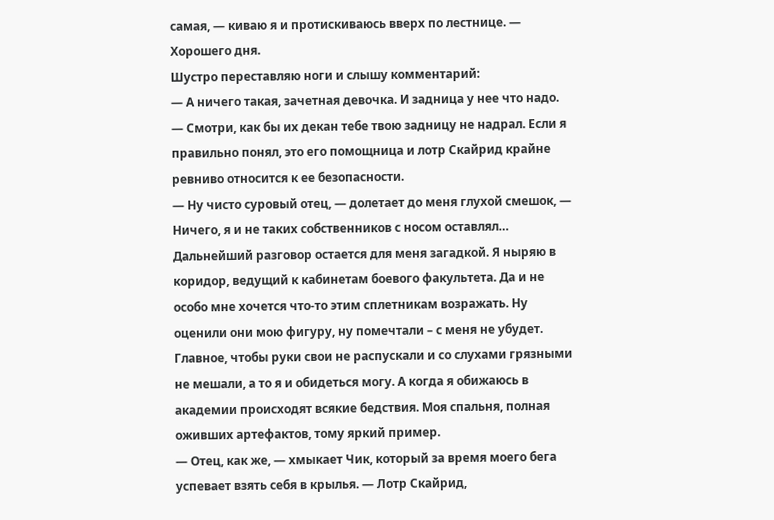самая, — киваю я и протискиваюсь вверх по лестнице. — Хорошего дня.
Шустро переставляю ноги и слышу комментарий:
— А ничего такая, зачетная девочка. И задница у нее что надо.
— Смотри, как бы их декан тебе твою задницу не надрал. Если я правильно понял, это его помощница и лотр Скайрид крайне ревниво относится к ее безопасности.
— Ну чисто суровый отец, — долетает до меня глухой смешок, — Ничего, я и не таких собственников с носом оставлял…
Дальнейший разговор остается для меня загадкой. Я ныряю в коридор, ведущий к кабинетам боевого факультета. Да и не особо мне хочется что-то этим сплетникам возражать. Ну оценили они мою фигуру, ну помечтали – с меня не убудет. Главное, чтобы руки свои не распускали и со слухами грязными не мешали, а то я и обидеться могу. А когда я обижаюсь в академии происходят всякие бедствия. Моя спальня, полная оживших артефактов, тому яркий пример.
— Отец, как же, — хмыкает Чик, который за время моего бега успевает взять себя в крылья. — Лотр Скайрид,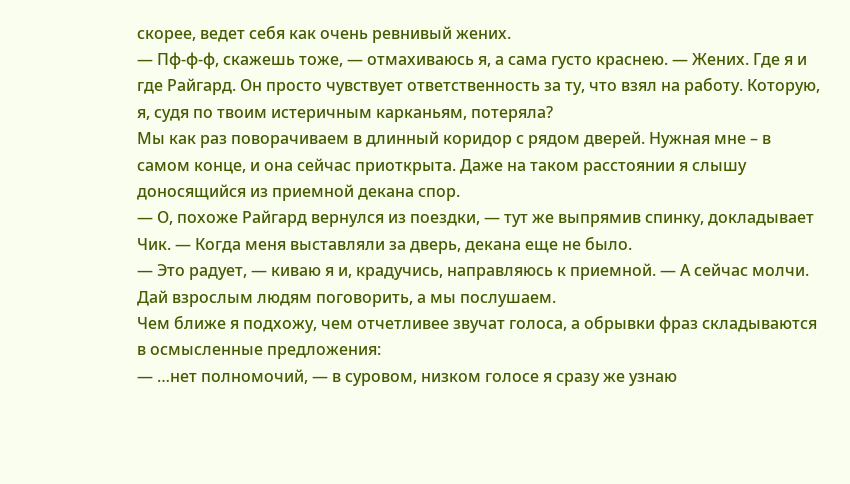скорее, ведет себя как очень ревнивый жених.
— Пф-ф-ф, скажешь тоже, — отмахиваюсь я, а сама густо краснею. — Жених. Где я и где Райгард. Он просто чувствует ответственность за ту, что взял на работу. Которую, я, судя по твоим истеричным карканьям, потеряла?
Мы как раз поворачиваем в длинный коридор с рядом дверей. Нужная мне – в самом конце, и она сейчас приоткрыта. Даже на таком расстоянии я слышу доносящийся из приемной декана спор.
— О, похоже Райгард вернулся из поездки, — тут же выпрямив спинку, докладывает Чик. — Когда меня выставляли за дверь, декана еще не было.
— Это радует, — киваю я и, крадучись, направляюсь к приемной. — А сейчас молчи. Дай взрослым людям поговорить, а мы послушаем.
Чем ближе я подхожу, чем отчетливее звучат голоса, а обрывки фраз складываются в осмысленные предложения:
— …нет полномочий, — в суровом, низком голосе я сразу же узнаю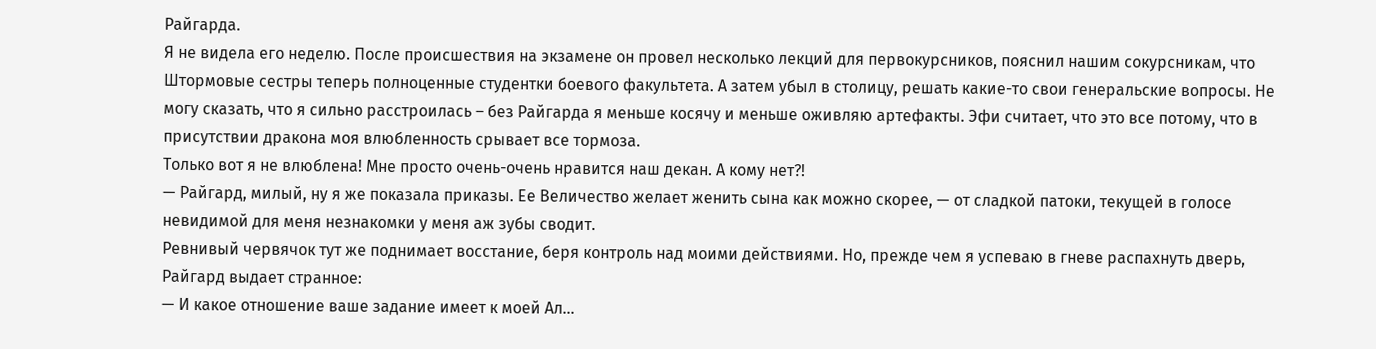Райгарда.
Я не видела его неделю. После происшествия на экзамене он провел несколько лекций для первокурсников, пояснил нашим сокурсникам, что Штормовые сестры теперь полноценные студентки боевого факультета. А затем убыл в столицу, решать какие-то свои генеральские вопросы. Не могу сказать, что я сильно расстроилась – без Райгарда я меньше косячу и меньше оживляю артефакты. Эфи считает, что это все потому, что в присутствии дракона моя влюбленность срывает все тормоза.
Только вот я не влюблена! Мне просто очень-очень нравится наш декан. А кому нет?!
— Райгард, милый, ну я же показала приказы. Ее Величество желает женить сына как можно скорее, — от сладкой патоки, текущей в голосе невидимой для меня незнакомки у меня аж зубы сводит.
Ревнивый червячок тут же поднимает восстание, беря контроль над моими действиями. Но, прежде чем я успеваю в гневе распахнуть дверь, Райгард выдает странное:
— И какое отношение ваше задание имеет к моей Ал…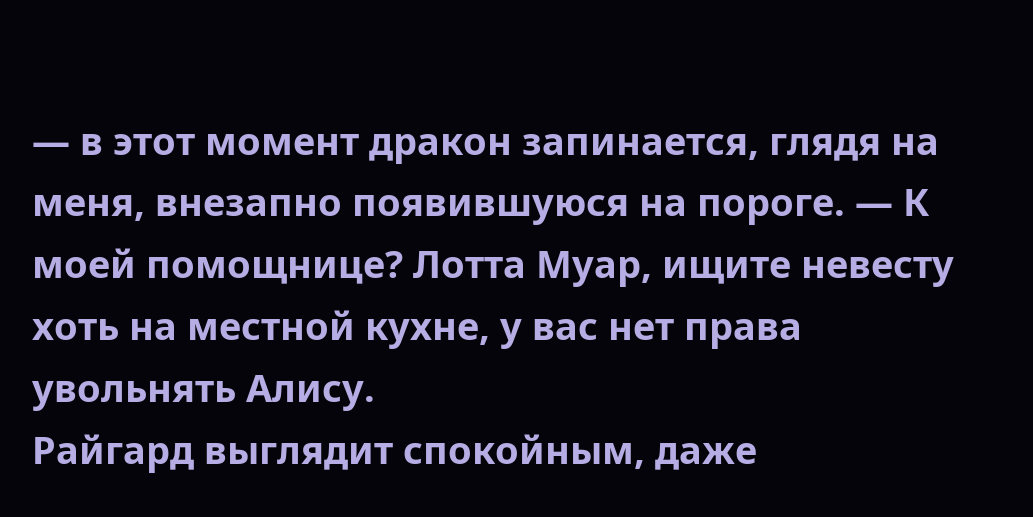— в этот момент дракон запинается, глядя на меня, внезапно появившуюся на пороге. — К моей помощнице? Лотта Муар, ищите невесту хоть на местной кухне, у вас нет права увольнять Алису.
Райгард выглядит спокойным, даже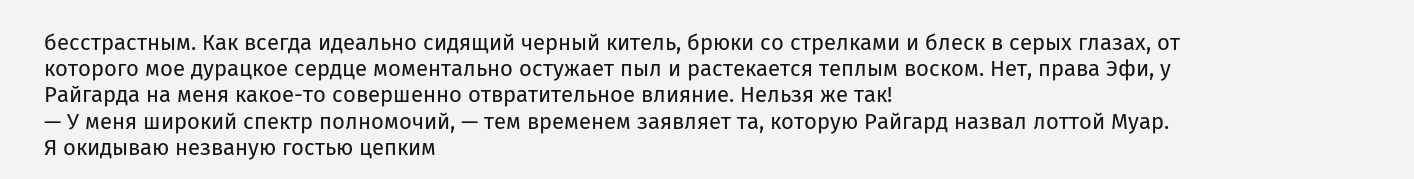бесстрастным. Как всегда идеально сидящий черный китель, брюки со стрелками и блеск в серых глазах, от которого мое дурацкое сердце моментально остужает пыл и растекается теплым воском. Нет, права Эфи, у Райгарда на меня какое-то совершенно отвратительное влияние. Нельзя же так!
— У меня широкий спектр полномочий, — тем временем заявляет та, которую Райгард назвал лоттой Муар.
Я окидываю незваную гостью цепким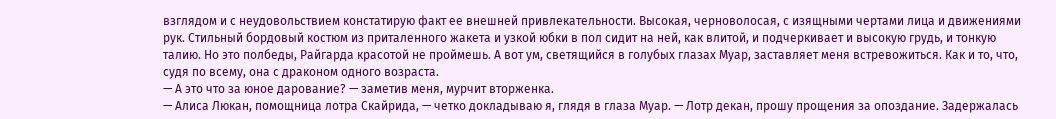взглядом и с неудовольствием констатирую факт ее внешней привлекательности. Высокая, черноволосая, с изящными чертами лица и движениями рук. Стильный бордовый костюм из приталенного жакета и узкой юбки в пол сидит на ней, как влитой, и подчеркивает и высокую грудь, и тонкую талию. Но это полбеды, Райгарда красотой не проймешь. А вот ум, светящийся в голубых глазах Муар, заставляет меня встревожиться. Как и то, что, судя по всему, она с драконом одного возраста.
— А это что за юное дарование? — заметив меня, мурчит вторженка.
— Алиса Люкан, помощница лотра Скайрида, — четко докладываю я, глядя в глаза Муар. — Лотр декан, прошу прощения за опоздание. Задержалась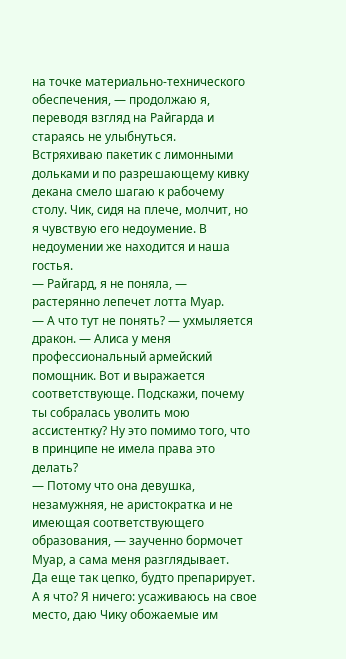на точке материально-технического обеспечения, — продолжаю я, переводя взгляд на Райгарда и стараясь не улыбнуться.
Встряхиваю пакетик с лимонными дольками и по разрешающему кивку декана смело шагаю к рабочему столу. Чик, сидя на плече, молчит, но я чувствую его недоумение. В недоумении же находится и наша гостья.
— Райгард, я не поняла, — растерянно лепечет лотта Муар.
— А что тут не понять? — ухмыляется дракон. — Алиса у меня профессиональный армейский помощник. Вот и выражается соответствующе. Подскажи, почему ты собралась уволить мою ассистентку? Ну это помимо того, что в принципе не имела права это делать?
— Потому что она девушка, незамужняя, не аристократка и не имеющая соответствующего образования, — заученно бормочет Муар, а сама меня разглядывает.
Да еще так цепко, будто препарирует. А я что? Я ничего: усаживаюсь на свое место, даю Чику обожаемые им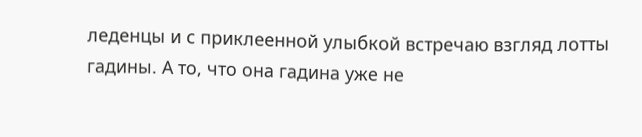леденцы и с приклеенной улыбкой встречаю взгляд лотты гадины. А то, что она гадина уже не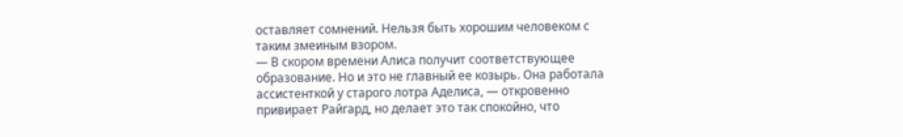оставляет сомнений. Нельзя быть хорошим человеком с таким змеиным взором.
— В скором времени Алиса получит соответствующее образование. Но и это не главный ее козырь. Она работала ассистенткой у старого лотра Аделиса, — откровенно привирает Райгард, но делает это так спокойно, что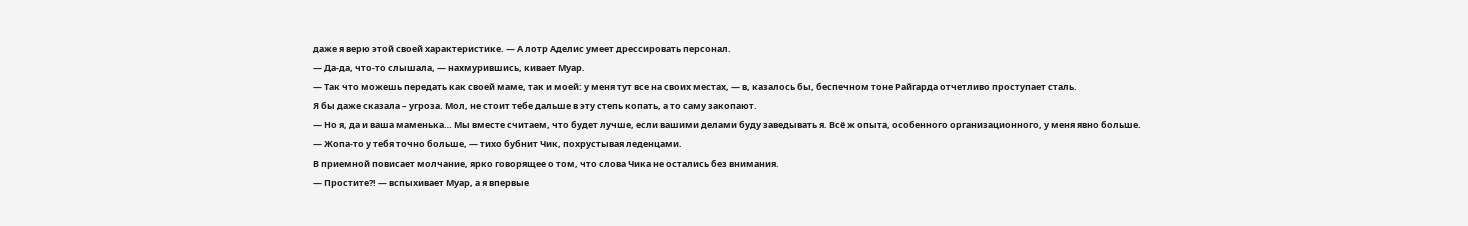даже я верю этой своей характеристике. — А лотр Аделис умеет дрессировать персонал.
— Да-да, что-то слышала, — нахмурившись, кивает Муар.
— Так что можешь передать как своей маме, так и моей: у меня тут все на своих местах, — в, казалось бы, беспечном тоне Райгарда отчетливо проступает сталь.
Я бы даже сказала – угроза. Мол, не стоит тебе дальше в эту степь копать, а то саму закопают.
— Но я, да и ваша маменька… Мы вместе считаем, что будет лучше, если вашими делами буду заведывать я. Всё ж опыта, особенного организационного, у меня явно больше.
— Жопа-то у тебя точно больше, — тихо бубнит Чик, похрустывая леденцами.
В приемной повисает молчание, ярко говорящее о том, что слова Чика не остались без внимания.
— Простите?! — вспыхивает Муар, а я впервые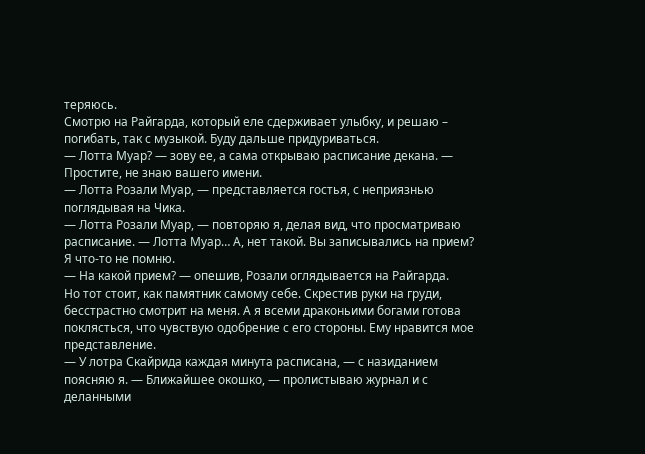теряюсь.
Смотрю на Райгарда, который еле сдерживает улыбку, и решаю – погибать, так с музыкой. Буду дальше придуриваться.
— Лотта Муар? — зову ее, а сама открываю расписание декана. — Простите, не знаю вашего имени.
— Лотта Розали Муар, — представляется гостья, с неприязнью поглядывая на Чика.
— Лотта Розали Муар, — повторяю я, делая вид, что просматриваю расписание. — Лотта Муар… А, нет такой. Вы записывались на прием? Я что-то не помню.
— На какой прием? — опешив, Розали оглядывается на Райгарда.
Но тот стоит, как памятник самому себе. Скрестив руки на груди, бесстрастно смотрит на меня. А я всеми драконьими богами готова поклясться, что чувствую одобрение с его стороны. Ему нравится мое представление.
— У лотра Скайрида каждая минута расписана, — с назиданием поясняю я. — Ближайшее окошко, — пролистываю журнал и с деланными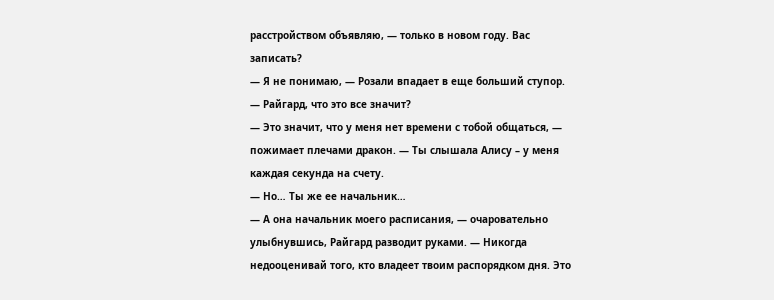расстройством объявляю, — только в новом году. Вас записать?
— Я не понимаю, — Розали впадает в еще больший ступор. — Райгард, что это все значит?
— Это значит, что у меня нет времени с тобой общаться, — пожимает плечами дракон. — Ты слышала Алису – у меня каждая секунда на счету.
— Но… Ты же ее начальник…
— А она начальник моего расписания, — очаровательно улыбнувшись, Райгард разводит руками. — Никогда недооценивай того, кто владеет твоим распорядком дня. Это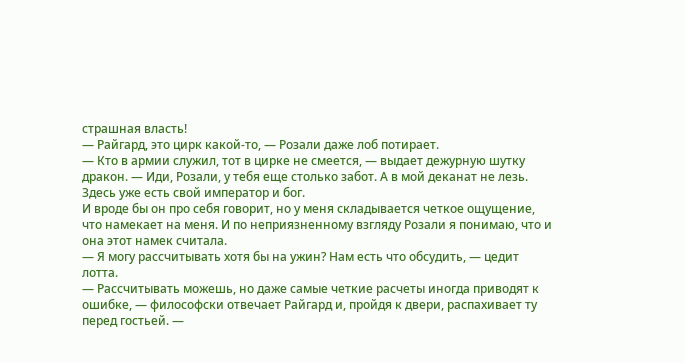страшная власть!
— Райгард, это цирк какой-то, — Розали даже лоб потирает.
— Кто в армии служил, тот в цирке не смеется, — выдает дежурную шутку дракон. — Иди, Розали, у тебя еще столько забот. А в мой деканат не лезь. Здесь уже есть свой император и бог.
И вроде бы он про себя говорит, но у меня складывается четкое ощущение, что намекает на меня. И по неприязненному взгляду Розали я понимаю, что и она этот намек считала.
— Я могу рассчитывать хотя бы на ужин? Нам есть что обсудить, — цедит лотта.
— Рассчитывать можешь, но даже самые четкие расчеты иногда приводят к ошибке, — философски отвечает Райгард и, пройдя к двери, распахивает ту перед гостьей. —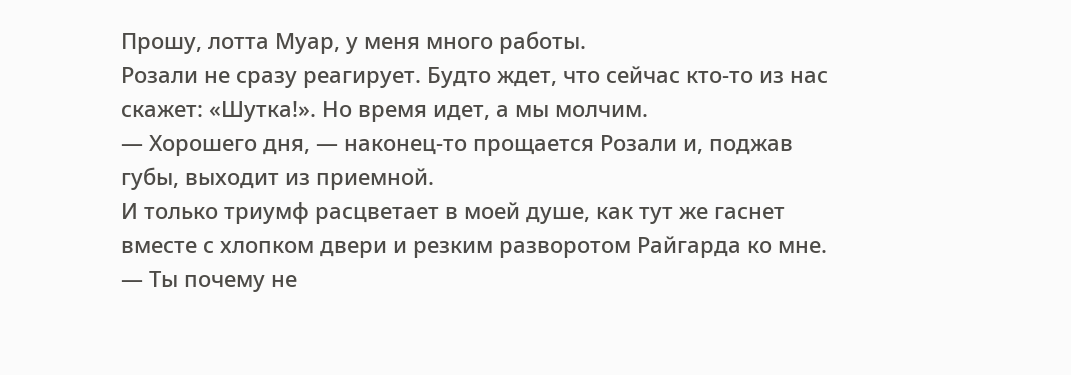Прошу, лотта Муар, у меня много работы.
Розали не сразу реагирует. Будто ждет, что сейчас кто-то из нас скажет: «Шутка!». Но время идет, а мы молчим.
— Хорошего дня, — наконец-то прощается Розали и, поджав губы, выходит из приемной.
И только триумф расцветает в моей душе, как тут же гаснет вместе с хлопком двери и резким разворотом Райгарда ко мне.
— Ты почему не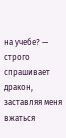на учебе? — строго спрашивает дракон, заставляя меня вжаться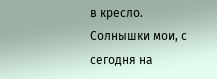в кресло.
Солнышки мои, с сегодня на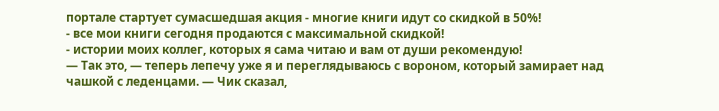портале стартует сумасшедшая акция - многие книги идут со скидкой в 50%!
- все мои книги сегодня продаются с максимальной скидкой!
- истории моих коллег, которых я сама читаю и вам от души рекомендую!
— Так это, — теперь лепечу уже я и переглядываюсь с вороном, который замирает над чашкой с леденцами. — Чик сказал,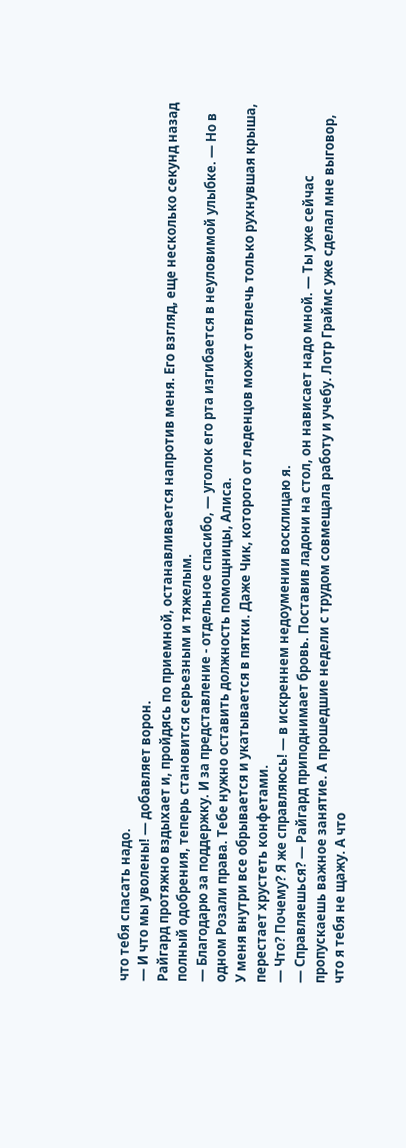что тебя спасать надо.
— И что мы уволены! — добавляет ворон.
Райгард протяжно вздыхает и, пройдясь по приемной, останавливается напротив меня. Его взгляд, еще несколько секунд назад полный одобрения, теперь становится серьезным и тяжелым.
— Благодарю за поддержку. И за представление - отдельное спасибо, — уголок его рта изгибается в неуловимой улыбке. — Но в одном Розали права. Тебе нужно оставить должность помощницы, Алиса.
У меня внутри все обрывается и укатывается в пятки. Даже Чик, которого от леденцов может отвлечь только рухнувшая крыша, перестает хрустеть конфетами.
— Что? Почему? Я же справляюсь! — в искреннем недоумении восклицаю я.
— Справляешься? — Райгард приподнимает бровь. Поставив ладони на стол, он нависает надо мной. — Ты уже сейчас пропускаешь важное занятие. А прошедшие недели с трудом совмещала работу и учебу. Лотр Граймс уже сделал мне выговор, что я тебя не щажу. А что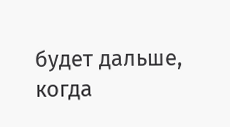будет дальше, когда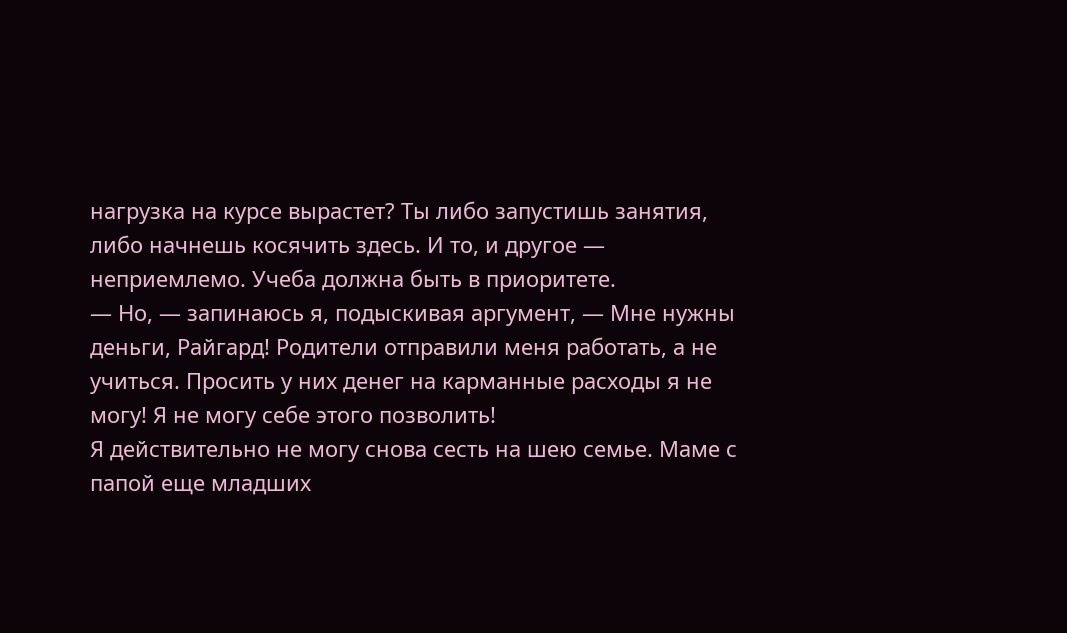нагрузка на курсе вырастет? Ты либо запустишь занятия, либо начнешь косячить здесь. И то, и другое — неприемлемо. Учеба должна быть в приоритете.
— Но, — запинаюсь я, подыскивая аргумент, — Мне нужны деньги, Райгард! Родители отправили меня работать, а не учиться. Просить у них денег на карманные расходы я не могу! Я не могу себе этого позволить!
Я действительно не могу снова сесть на шею семье. Маме с папой еще младших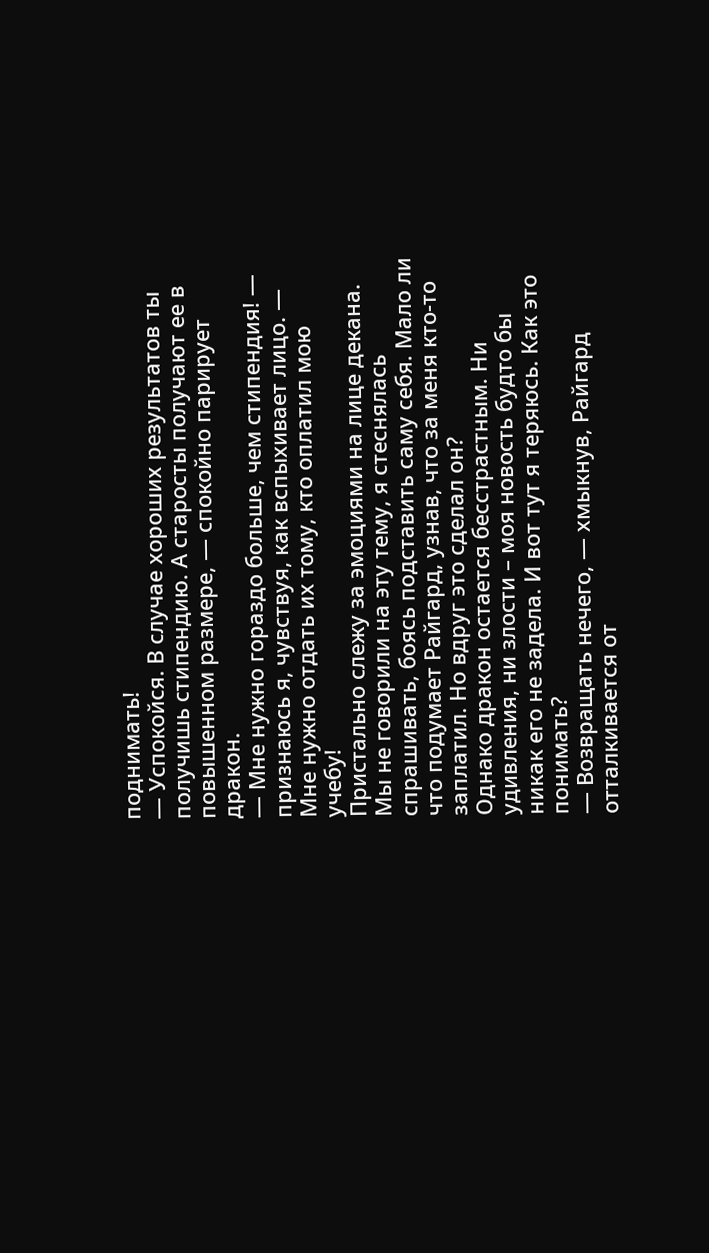поднимать!
— Успокойся. В случае хороших результатов ты получишь стипендию. А старосты получают ее в повышенном размере, — спокойно парирует дракон.
— Мне нужно гораздо больше, чем стипендия! — признаюсь я, чувствуя, как вспыхивает лицо. — Мне нужно отдать их тому, кто оплатил мою учебу!
Пристально слежу за эмоциями на лице декана. Мы не говорили на эту тему, я стеснялась спрашивать, боясь подставить саму себя. Мало ли что подумает Райгард, узнав, что за меня кто-то заплатил. Но вдруг это сделал он?
Однако дракон остается бесстрастным. Ни удивления, ни злости – моя новость будто бы никак его не задела. И вот тут я теряюсь. Как это понимать?
— Возвращать нечего, — хмыкнув, Райгард отталкивается от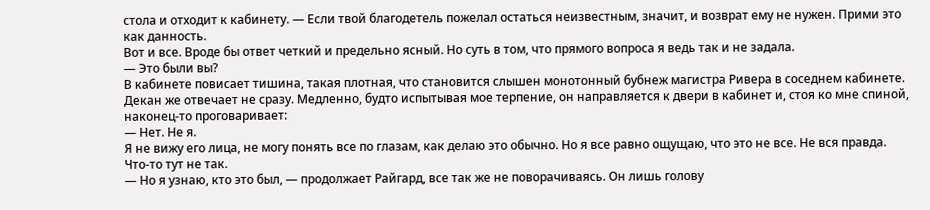стола и отходит к кабинету. — Если твой благодетель пожелал остаться неизвестным, значит, и возврат ему не нужен. Прими это как данность.
Вот и все. Вроде бы ответ четкий и предельно ясный. Но суть в том, что прямого вопроса я ведь так и не задала.
— Это были вы?
В кабинете повисает тишина, такая плотная, что становится слышен монотонный бубнеж магистра Ривера в соседнем кабинете. Декан же отвечает не сразу. Медленно, будто испытывая мое терпение, он направляется к двери в кабинет и, стоя ко мне спиной, наконец-то проговаривает:
— Нет. Не я.
Я не вижу его лица, не могу понять все по глазам, как делаю это обычно. Но я все равно ощущаю, что это не все. Не вся правда. Что-то тут не так.
— Но я узнаю, кто это был, — продолжает Райгард, все так же не поворачиваясь. Он лишь голову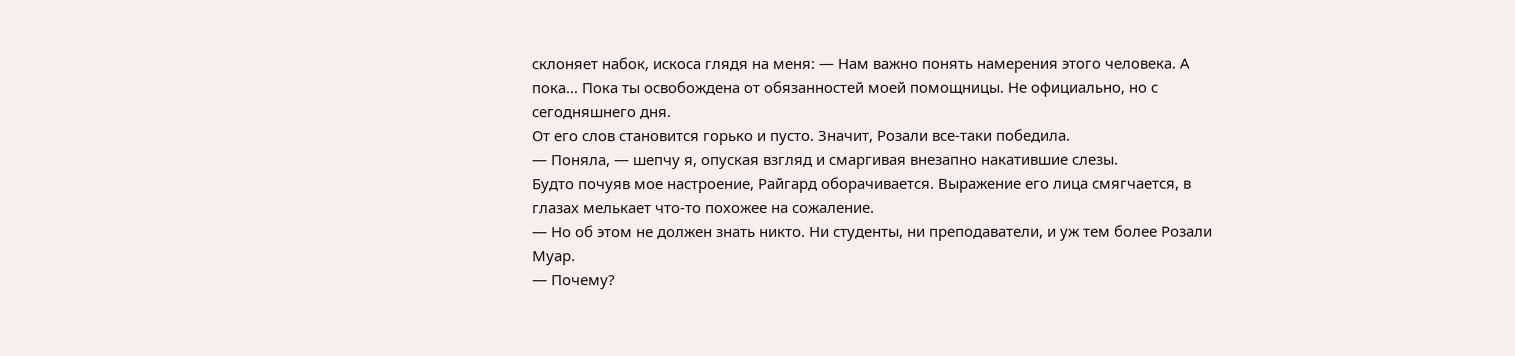склоняет набок, искоса глядя на меня: — Нам важно понять намерения этого человека. А пока... Пока ты освобождена от обязанностей моей помощницы. Не официально, но с сегодняшнего дня.
От его слов становится горько и пусто. Значит, Розали все-таки победила.
— Поняла, — шепчу я, опуская взгляд и смаргивая внезапно накатившие слезы.
Будто почуяв мое настроение, Райгард оборачивается. Выражение его лица смягчается, в глазах мелькает что-то похожее на сожаление.
— Но об этом не должен знать никто. Ни студенты, ни преподаватели, и уж тем более Розали Муар.
— Почему?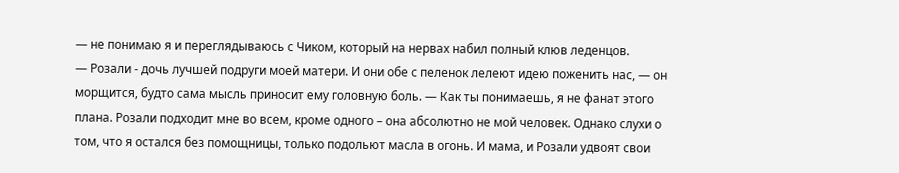— не понимаю я и переглядываюсь с Чиком, который на нервах набил полный клюв леденцов.
— Розали - дочь лучшей подруги моей матери. И они обе с пеленок лелеют идею поженить нас, — он морщится, будто сама мысль приносит ему головную боль. — Как ты понимаешь, я не фанат этого плана. Розали подходит мне во всем, кроме одного – она абсолютно не мой человек. Однако слухи о том, что я остался без помощницы, только подольют масла в огонь. И мама, и Розали удвоят свои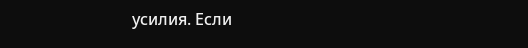усилия. Если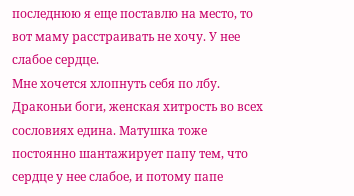последнюю я еще поставлю на место, то вот маму расстраивать не хочу. У нее слабое сердце.
Мне хочется хлопнуть себя по лбу. Драконьи боги, женская хитрость во всех сословиях едина. Матушка тоже постоянно шантажирует папу тем, что сердце у нее слабое, и потому папе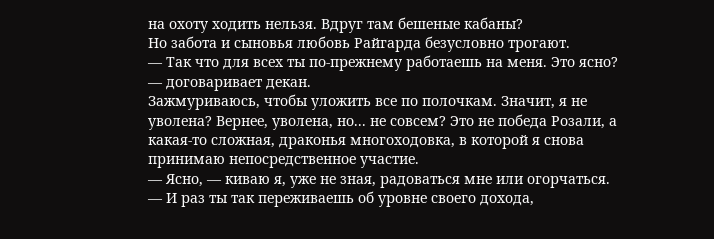на охоту ходить нельзя. Вдруг там бешеные кабаны?
Но забота и сыновья любовь Райгарда безусловно трогают.
— Так что для всех ты по-прежнему работаешь на меня. Это ясно? — договаривает декан.
Зажмуриваюсь, чтобы уложить все по полочкам. Значит, я не уволена? Вернее, уволена, но... не совсем? Это не победа Розали, а какая-то сложная, драконья многоходовка, в которой я снова принимаю непосредственное участие.
— Ясно, — киваю я, уже не зная, радоваться мне или огорчаться.
— И раз ты так переживаешь об уровне своего дохода,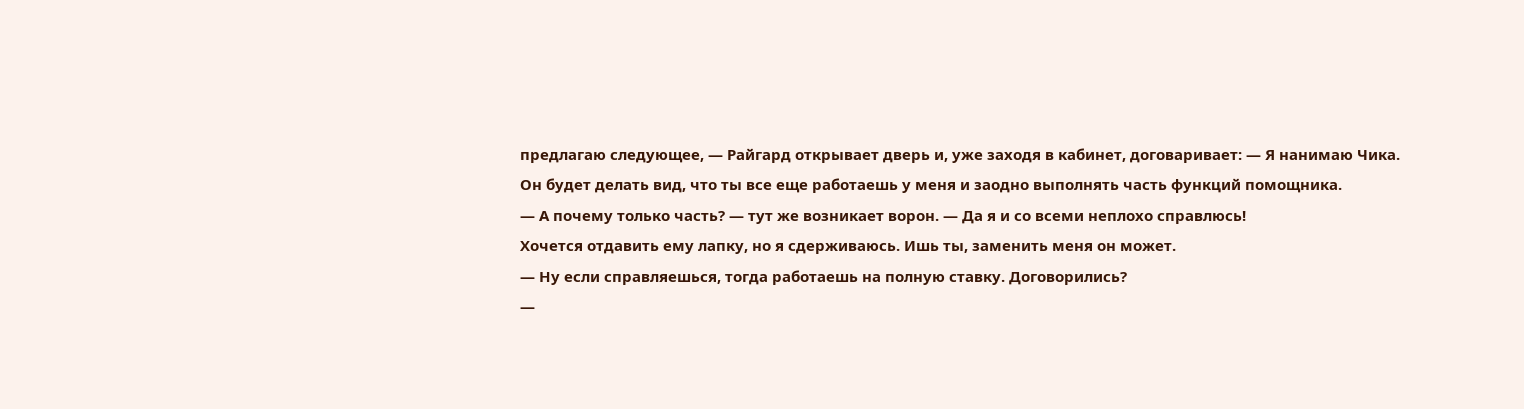предлагаю следующее, — Райгард открывает дверь и, уже заходя в кабинет, договаривает: — Я нанимаю Чика. Он будет делать вид, что ты все еще работаешь у меня и заодно выполнять часть функций помощника.
— А почему только часть? — тут же возникает ворон. — Да я и со всеми неплохо справлюсь!
Хочется отдавить ему лапку, но я сдерживаюсь. Ишь ты, заменить меня он может.
— Ну если справляешься, тогда работаешь на полную ставку. Договорились?
—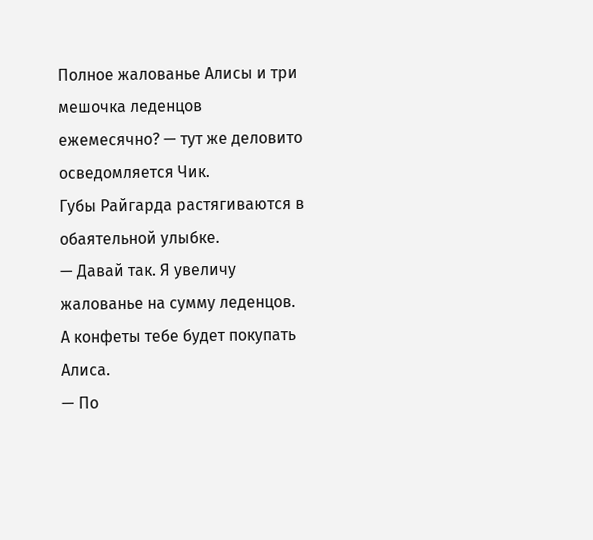Полное жалованье Алисы и три мешочка леденцов ежемесячно? — тут же деловито осведомляется Чик.
Губы Райгарда растягиваются в обаятельной улыбке.
— Давай так. Я увеличу жалованье на сумму леденцов. А конфеты тебе будет покупать Алиса.
— По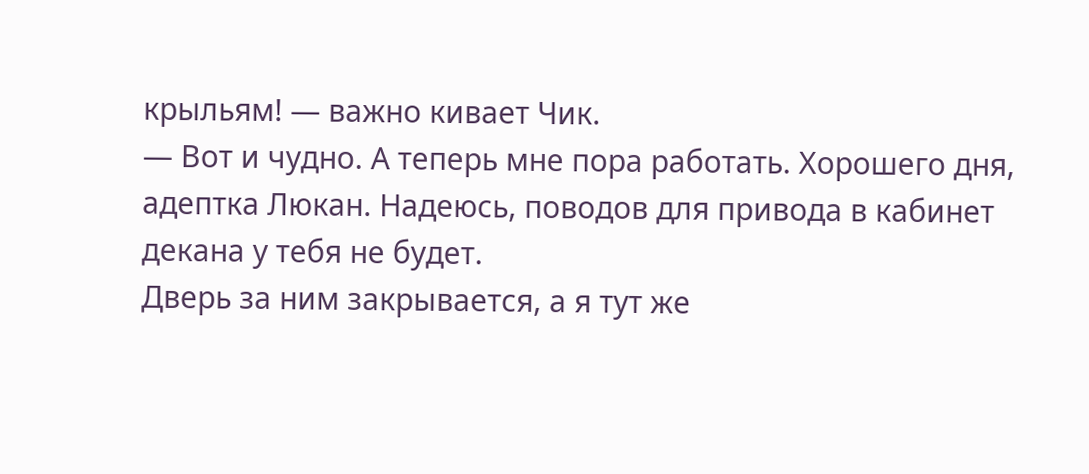крыльям! — важно кивает Чик.
— Вот и чудно. А теперь мне пора работать. Хорошего дня, адептка Люкан. Надеюсь, поводов для привода в кабинет декана у тебя не будет.
Дверь за ним закрывается, а я тут же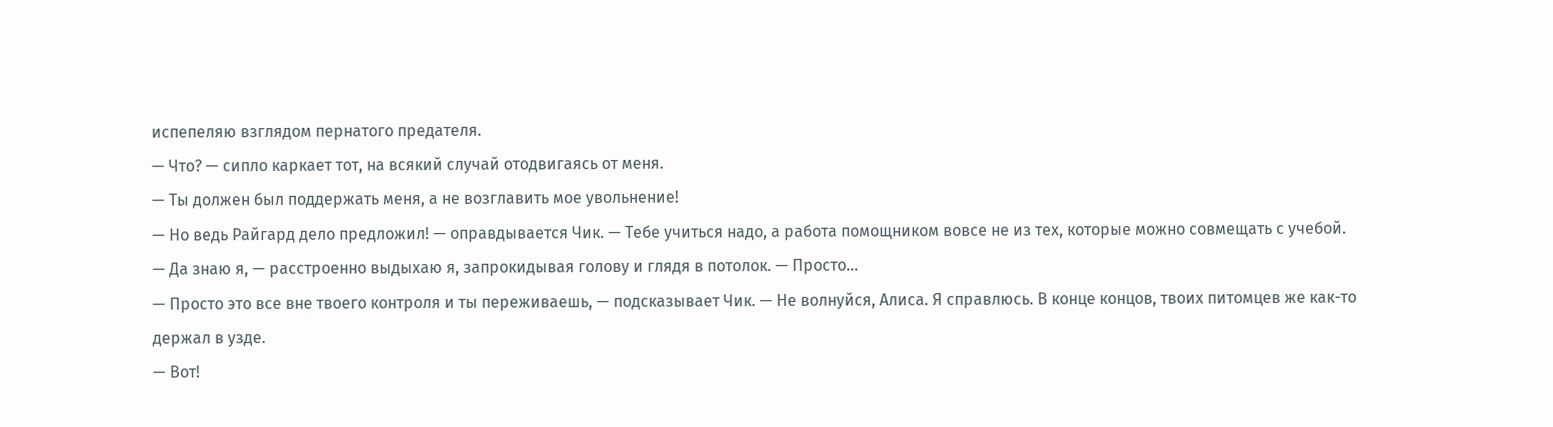испепеляю взглядом пернатого предателя.
— Что? — сипло каркает тот, на всякий случай отодвигаясь от меня.
— Ты должен был поддержать меня, а не возглавить мое увольнение!
— Но ведь Райгард дело предложил! — оправдывается Чик. — Тебе учиться надо, а работа помощником вовсе не из тех, которые можно совмещать с учебой.
— Да знаю я, — расстроенно выдыхаю я, запрокидывая голову и глядя в потолок. — Просто…
— Просто это все вне твоего контроля и ты переживаешь, — подсказывает Чик. — Не волнуйся, Алиса. Я справлюсь. В конце концов, твоих питомцев же как-то держал в узде.
— Вот!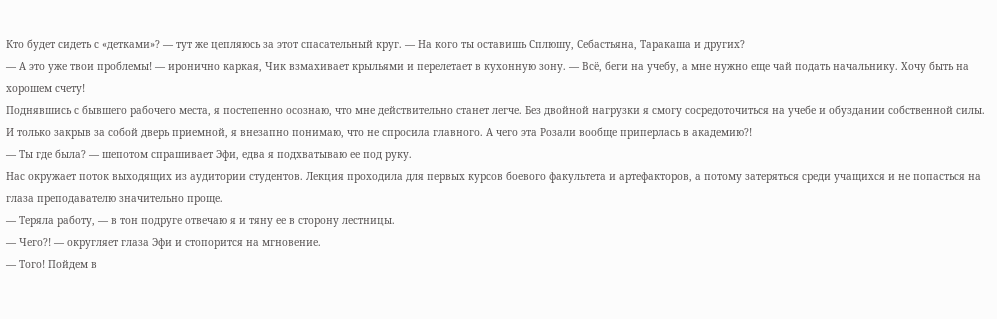Кто будет сидеть с «детками»? — тут же цепляюсь за этот спасательный круг. — На кого ты оставишь Сплюшу, Себастьяна, Таракаша и других?
— А это уже твои проблемы! — иронично каркая, Чик взмахивает крыльями и перелетает в кухонную зону. — Всё, беги на учебу, а мне нужно еще чай подать начальнику. Хочу быть на хорошем счету!
Поднявшись с бывшего рабочего места, я постепенно осознаю, что мне действительно станет легче. Без двойной нагрузки я смогу сосредоточиться на учебе и обуздании собственной силы.
И только закрыв за собой дверь приемной, я внезапно понимаю, что не спросила главного. А чего эта Розали вообще приперлась в академию?!
— Ты где была? — шепотом спрашивает Эфи, едва я подхватываю ее под руку.
Нас окружает поток выходящих из аудитории студентов. Лекция проходила для первых курсов боевого факультета и артефакторов, а потому затеряться среди учащихся и не попасться на глаза преподавателю значительно проще.
— Теряла работу, — в тон подруге отвечаю я и тяну ее в сторону лестницы.
— Чего?! — округляет глаза Эфи и стопорится на мгновение.
— Того! Пойдем в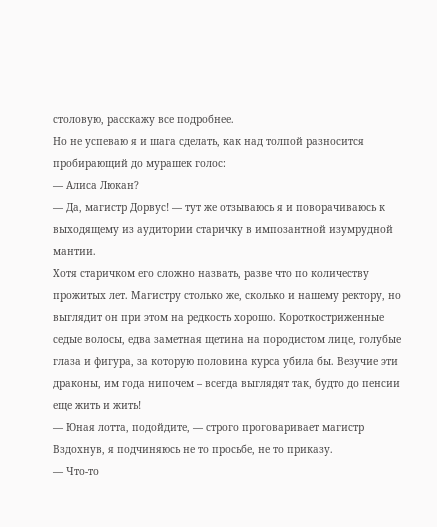столовую, расскажу все подробнее.
Но не успеваю я и шага сделать, как над толпой разносится пробирающий до мурашек голос:
— Алиса Люкан?
— Да, магистр Дорвус! — тут же отзываюсь я и поворачиваюсь к выходящему из аудитории старичку в импозантной изумрудной мантии.
Хотя старичком его сложно назвать, разве что по количеству прожитых лет. Магистру столько же, сколько и нашему ректору, но выглядит он при этом на редкость хорошо. Короткостриженные седые волосы, едва заметная щетина на породистом лице, голубые глаза и фигура, за которую половина курса убила бы. Везучие эти драконы, им года нипочем – всегда выглядят так, будто до пенсии еще жить и жить!
— Юная лотта, подойдите, — строго проговаривает магистр
Вздохнув, я подчиняюсь не то просьбе, не то приказу.
— Что-то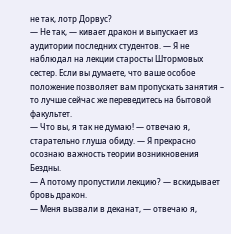не так, лотр Дорвус?
— Не так, — кивает дракон и выпускает из аудитории последних студентов. — Я не наблюдал на лекции старосты Штормовых сестер. Если вы думаете, что ваше особое положение позволяет вам пропускать занятия – то лучше сейчас же переведитесь на бытовой факультет.
— Что вы, я так не думаю! — отвечаю я, старательно глуша обиду. — Я прекрасно осознаю важность теории возникновения Бездны.
— А потому пропустили лекцию? — вскидывает бровь дракон.
— Меня вызвали в деканат, — отвечаю я,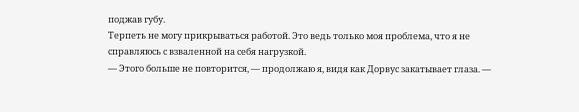поджав губу.
Терпеть не могу прикрываться работой. Это ведь только моя проблема, что я не справляюсь с взваленной на себя нагрузкой.
— Этого больше не повторится, — продолжаю я, видя как Дорвус закатывает глаза. —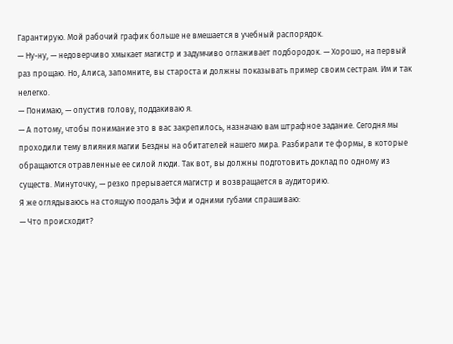Гарантирую. Мой рабочий график больше не вмешается в учебный распорядок.
— Ну-ну, — недоверчиво хмыкает магистр и задумчиво оглаживает подбородок. — Хорошо, на первый раз прощаю. Но, Алиса, запомните, вы староста и должны показывать пример своим сестрам. Им и так нелегко.
— Понимаю, — опустив голову, поддакиваю я.
— А потому, чтобы понимание это в вас закрепилось, назначаю вам штрафное задание. Сегодня мы проходили тему влияния магии Бездны на обитателей нашего мира. Разбирали те формы, в которые обращаются отравленные ее силой люди. Так вот, вы должны подготовить доклад по одному из существ. Минуточку, — резко прерывается магистр и возвращается в аудиторию.
Я же оглядываюсь на стоящую поодаль Эфи и одними губами спрашиваю:
— Что происходит?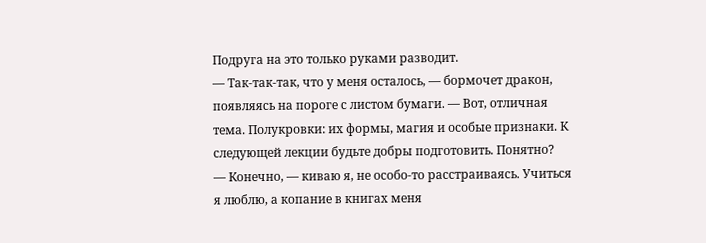Подруга на это только руками разводит.
— Так-так-так, что у меня осталось, — бормочет дракон, появляясь на пороге с листом бумаги. — Вот, отличная тема. Полукровки: их формы, магия и особые признаки. К следующей лекции будьте добры подготовить. Понятно?
— Конечно, — киваю я, не особо-то расстраиваясь. Учиться я люблю, а копание в книгах меня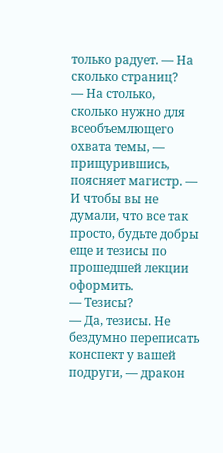только радует. — На сколько страниц?
— На столько, сколько нужно для всеобъемлющего охвата темы, — прищурившись, поясняет магистр. — И чтобы вы не думали, что все так просто, будьте добры еще и тезисы по прошедшей лекции оформить.
— Тезисы?
— Да, тезисы. Не бездумно переписать конспект у вашей подруги, — дракон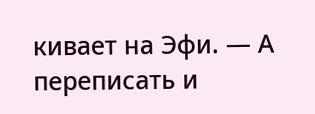кивает на Эфи. — А переписать и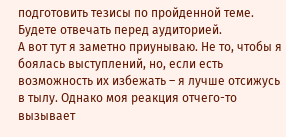подготовить тезисы по пройденной теме. Будете отвечать перед аудиторией.
А вот тут я заметно приунываю. Не то, чтобы я боялась выступлений, но, если есть возможность их избежать – я лучше отсижусь в тылу. Однако моя реакция отчего-то вызывает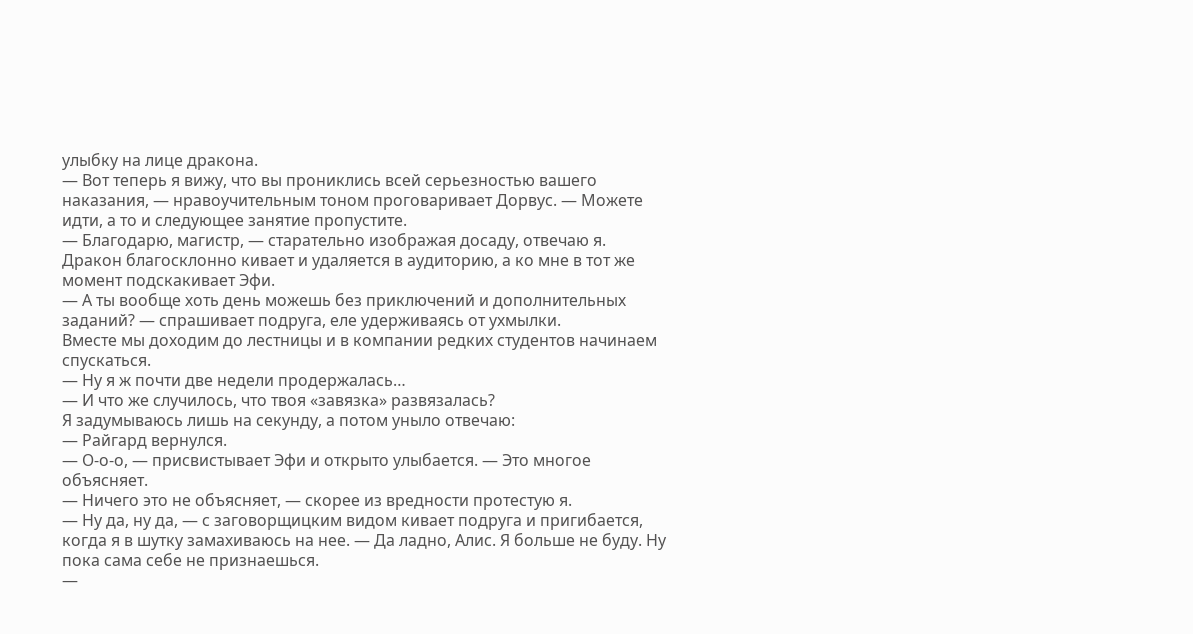улыбку на лице дракона.
— Вот теперь я вижу, что вы прониклись всей серьезностью вашего наказания, — нравоучительным тоном проговаривает Дорвус. — Можете идти, а то и следующее занятие пропустите.
— Благодарю, магистр, — старательно изображая досаду, отвечаю я.
Дракон благосклонно кивает и удаляется в аудиторию, а ко мне в тот же момент подскакивает Эфи.
— А ты вообще хоть день можешь без приключений и дополнительных заданий? — спрашивает подруга, еле удерживаясь от ухмылки.
Вместе мы доходим до лестницы и в компании редких студентов начинаем спускаться.
— Ну я ж почти две недели продержалась…
— И что же случилось, что твоя «завязка» развязалась?
Я задумываюсь лишь на секунду, а потом уныло отвечаю:
— Райгард вернулся.
— О-о-о, — присвистывает Эфи и открыто улыбается. — Это многое объясняет.
— Ничего это не объясняет, — скорее из вредности протестую я.
— Ну да, ну да, — с заговорщицким видом кивает подруга и пригибается, когда я в шутку замахиваюсь на нее. — Да ладно, Алис. Я больше не буду. Ну пока сама себе не признаешься.
—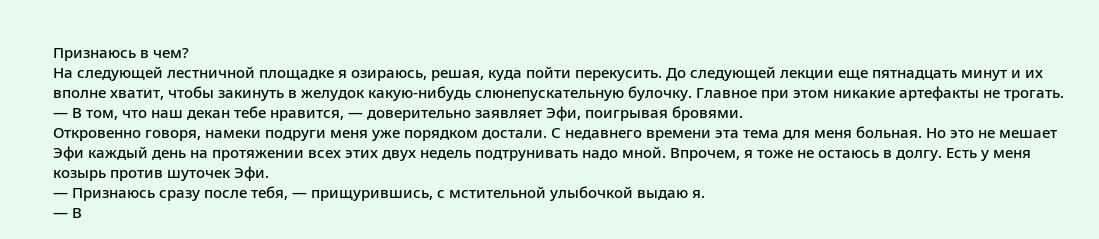Признаюсь в чем?
На следующей лестничной площадке я озираюсь, решая, куда пойти перекусить. До следующей лекции еще пятнадцать минут и их вполне хватит, чтобы закинуть в желудок какую-нибудь слюнепускательную булочку. Главное при этом никакие артефакты не трогать.
— В том, что наш декан тебе нравится, — доверительно заявляет Эфи, поигрывая бровями.
Откровенно говоря, намеки подруги меня уже порядком достали. С недавнего времени эта тема для меня больная. Но это не мешает Эфи каждый день на протяжении всех этих двух недель подтрунивать надо мной. Впрочем, я тоже не остаюсь в долгу. Есть у меня козырь против шуточек Эфи.
— Признаюсь сразу после тебя, — прищурившись, с мстительной улыбочкой выдаю я.
— В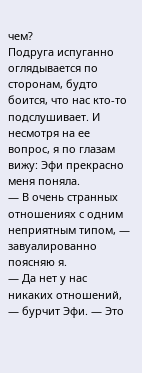чем?
Подруга испуганно оглядывается по сторонам, будто боится, что нас кто-то подслушивает. И несмотря на ее вопрос, я по глазам вижу: Эфи прекрасно меня поняла.
— В очень странных отношениях с одним неприятным типом, — завуалированно поясняю я.
— Да нет у нас никаких отношений, — бурчит Эфи. — Это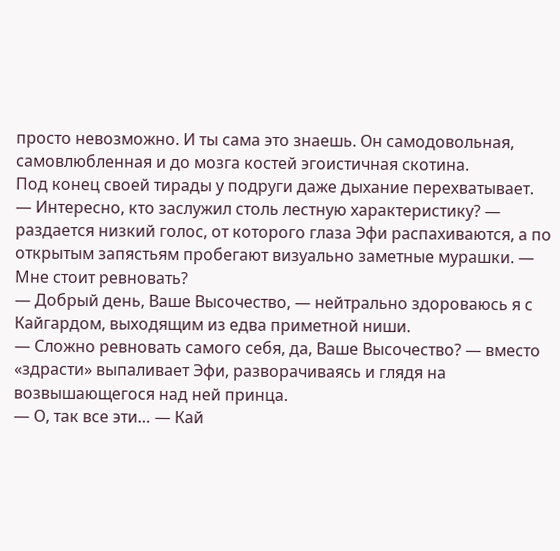просто невозможно. И ты сама это знаешь. Он самодовольная, самовлюбленная и до мозга костей эгоистичная скотина.
Под конец своей тирады у подруги даже дыхание перехватывает.
— Интересно, кто заслужил столь лестную характеристику? — раздается низкий голос, от которого глаза Эфи распахиваются, а по открытым запястьям пробегают визуально заметные мурашки. — Мне стоит ревновать?
— Добрый день, Ваше Высочество, — нейтрально здороваюсь я с Кайгардом, выходящим из едва приметной ниши.
— Сложно ревновать самого себя, да, Ваше Высочество? — вместо «здрасти» выпаливает Эфи, разворачиваясь и глядя на возвышающегося над ней принца.
— О, так все эти… — Кай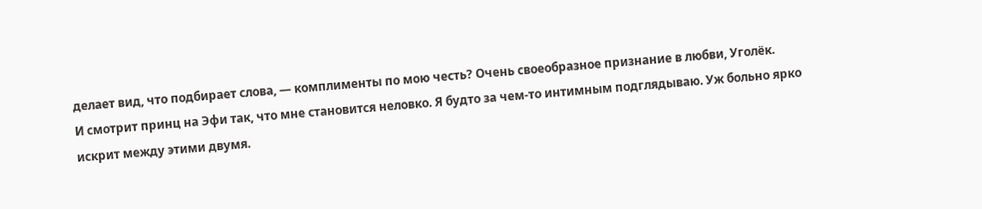делает вид, что подбирает слова, — комплименты по мою честь? Очень своеобразное признание в любви, Уголёк.
И смотрит принц на Эфи так, что мне становится неловко. Я будто за чем-то интимным подглядываю. Уж больно ярко искрит между этими двумя.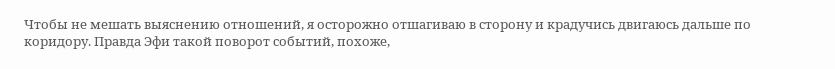Чтобы не мешать выяснению отношений, я осторожно отшагиваю в сторону и крадучись двигаюсь дальше по коридору. Правда Эфи такой поворот событий, похоже,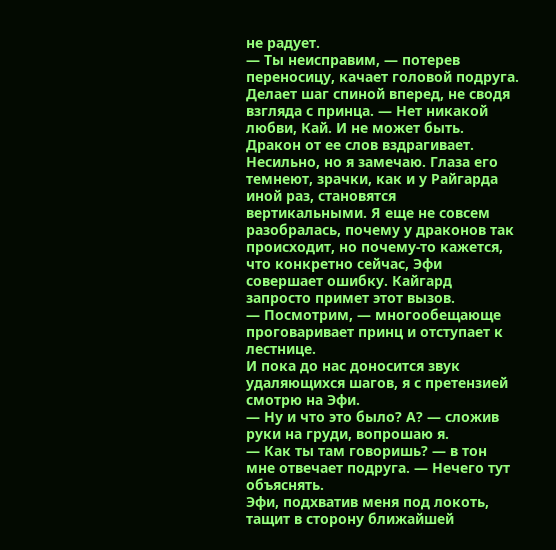не радует.
— Ты неисправим, — потерев переносицу, качает головой подруга. Делает шаг спиной вперед, не сводя взгляда с принца. — Нет никакой любви, Кай. И не может быть.
Дракон от ее слов вздрагивает. Несильно, но я замечаю. Глаза его темнеют, зрачки, как и у Райгарда иной раз, становятся вертикальными. Я еще не совсем разобралась, почему у драконов так происходит, но почему-то кажется, что конкретно сейчас, Эфи совершает ошибку. Кайгард запросто примет этот вызов.
— Посмотрим, — многообещающе проговаривает принц и отступает к лестнице.
И пока до нас доносится звук удаляющихся шагов, я с претензией смотрю на Эфи.
— Ну и что это было? А? — сложив руки на груди, вопрошаю я.
— Как ты там говоришь? — в тон мне отвечает подруга. — Нечего тут объяснять.
Эфи, подхватив меня под локоть, тащит в сторону ближайшей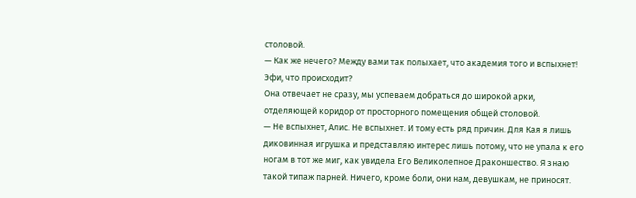столовой.
— Как же нечего? Между вами так полыхает, что академия того и вспыхнет! Эфи, что происходит?
Она отвечает не сразу, мы успеваем добраться до широкой арки, отделяющей коридор от просторного помещения общей столовой.
— Не вспыхнет, Алис. Не вспыхнет. И тому есть ряд причин. Для Кая я лишь диковинная игрушка и представляю интерес лишь потому, что не упала к его ногам в тот же миг, как увидела Его Великолепное Драконшество. Я знаю такой типаж парней. Ничего, кроме боли, они нам, девушкам, не приносят.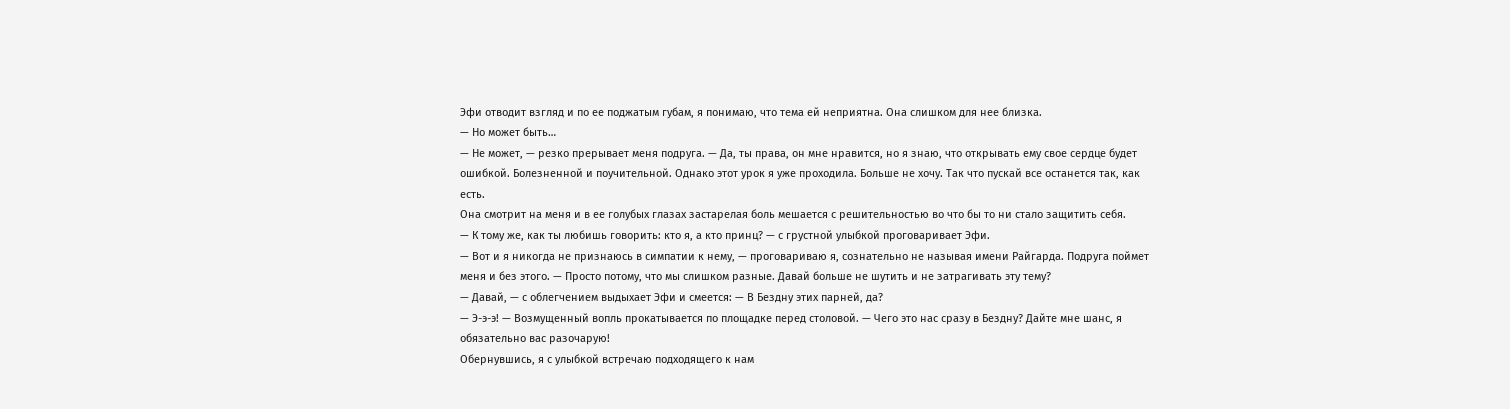Эфи отводит взгляд и по ее поджатым губам, я понимаю, что тема ей неприятна. Она слишком для нее близка.
— Но может быть…
— Не может, — резко прерывает меня подруга. — Да, ты права, он мне нравится, но я знаю, что открывать ему свое сердце будет ошибкой. Болезненной и поучительной. Однако этот урок я уже проходила. Больше не хочу. Так что пускай все останется так, как есть.
Она смотрит на меня и в ее голубых глазах застарелая боль мешается с решительностью во что бы то ни стало защитить себя.
— К тому же, как ты любишь говорить: кто я, а кто принц? — с грустной улыбкой проговаривает Эфи.
— Вот и я никогда не признаюсь в симпатии к нему, — проговариваю я, сознательно не называя имени Райгарда. Подруга поймет меня и без этого. — Просто потому, что мы слишком разные. Давай больше не шутить и не затрагивать эту тему?
— Давай, — с облегчением выдыхает Эфи и смеется: — В Бездну этих парней, да?
— Э-э-э! — Возмущенный вопль прокатывается по площадке перед столовой. — Чего это нас сразу в Бездну? Дайте мне шанс, я обязательно вас разочарую!
Обернувшись, я с улыбкой встречаю подходящего к нам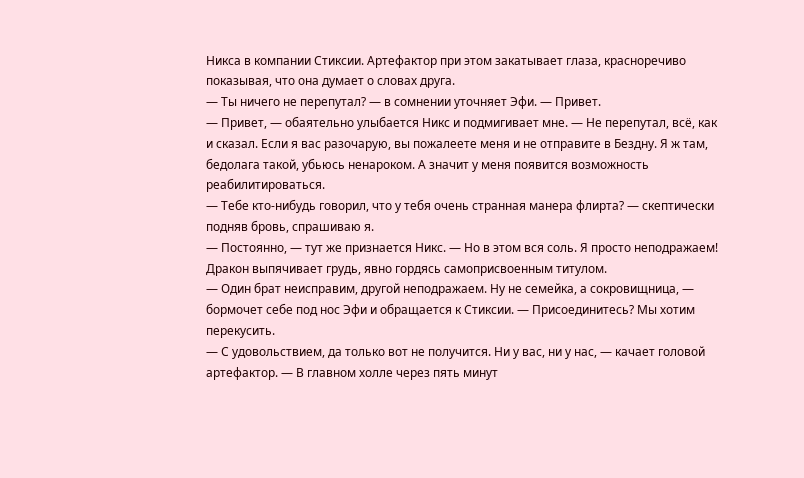Никса в компании Стиксии. Артефактор при этом закатывает глаза, красноречиво показывая, что она думает о словах друга.
— Ты ничего не перепутал? — в сомнении уточняет Эфи. — Привет.
— Привет, — обаятельно улыбается Никс и подмигивает мне. — Не перепутал, всё, как и сказал. Если я вас разочарую, вы пожалеете меня и не отправите в Бездну. Я ж там, бедолага такой, убьюсь ненароком. А значит у меня появится возможность реабилитироваться.
— Тебе кто-нибудь говорил, что у тебя очень странная манера флирта? — скептически подняв бровь, спрашиваю я.
— Постоянно, — тут же признается Никс. — Но в этом вся соль. Я просто неподражаем!
Дракон выпячивает грудь, явно гордясь самоприсвоенным титулом.
— Один брат неисправим, другой неподражаем. Ну не семейка, а сокровищница, — бормочет себе под нос Эфи и обращается к Стиксии. — Присоединитесь? Мы хотим перекусить.
— С удовольствием, да только вот не получится. Ни у вас, ни у нас, — качает головой артефактор. — В главном холле через пять минут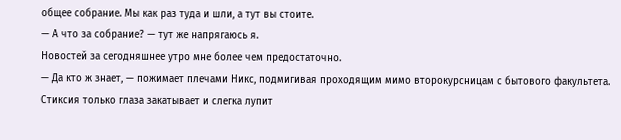общее собрание. Мы как раз туда и шли, а тут вы стоите.
— А что за собрание? — тут же напрягаюсь я.
Новостей за сегодняшнее утро мне более чем предостаточно.
— Да кто ж знает, — пожимает плечами Никс, подмигивая проходящим мимо второкурсницам с бытового факультета.
Стиксия только глаза закатывает и слегка лупит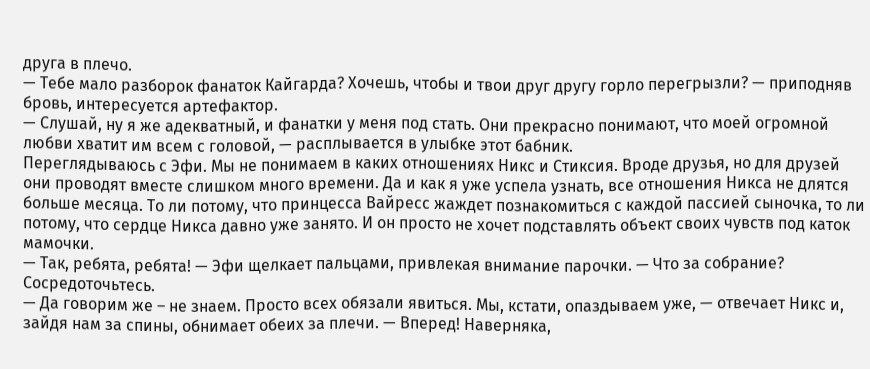друга в плечо.
— Тебе мало разборок фанаток Кайгарда? Хочешь, чтобы и твои друг другу горло перегрызли? — приподняв бровь, интересуется артефактор.
— Слушай, ну я же адекватный, и фанатки у меня под стать. Они прекрасно понимают, что моей огромной любви хватит им всем с головой, — расплывается в улыбке этот бабник.
Переглядываюсь с Эфи. Мы не понимаем в каких отношениях Никс и Стиксия. Вроде друзья, но для друзей они проводят вместе слишком много времени. Да и как я уже успела узнать, все отношения Никса не длятся больше месяца. То ли потому, что принцесса Вайресс жаждет познакомиться с каждой пассией сыночка, то ли потому, что сердце Никса давно уже занято. И он просто не хочет подставлять объект своих чувств под каток мамочки.
— Так, ребята, ребята! — Эфи щелкает пальцами, привлекая внимание парочки. — Что за собрание? Сосредоточьтесь.
— Да говорим же – не знаем. Просто всех обязали явиться. Мы, кстати, опаздываем уже, — отвечает Никс и, зайдя нам за спины, обнимает обеих за плечи. — Вперед! Наверняка,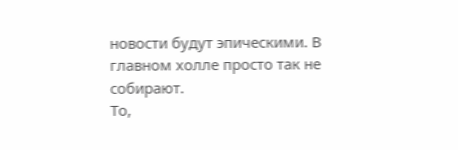новости будут эпическими. В главном холле просто так не собирают.
То,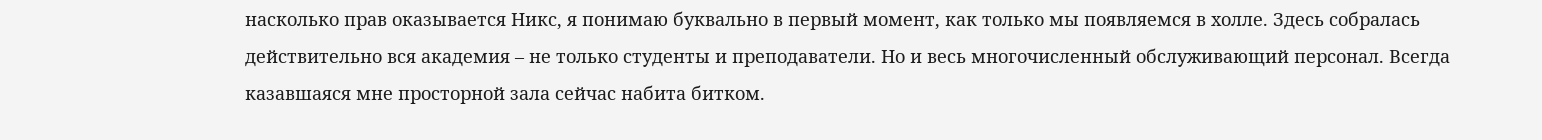насколько прав оказывается Никс, я понимаю буквально в первый момент, как только мы появляемся в холле. Здесь собралась действительно вся академия – не только студенты и преподаватели. Но и весь многочисленный обслуживающий персонал. Всегда казавшаяся мне просторной зала сейчас набита битком.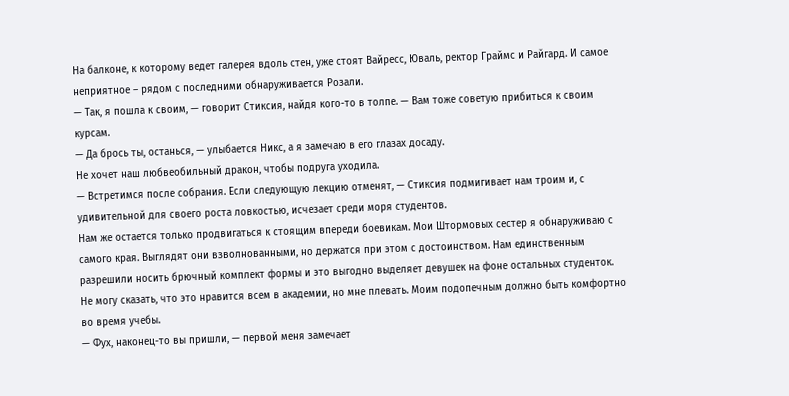На балконе, к которому ведет галерея вдоль стен, уже стоят Вайресс, Юваль, ректор Граймс и Райгард. И самое неприятное – рядом с последними обнаруживается Розали.
— Так, я пошла к своим, — говорит Стиксия, найдя кого-то в толпе. — Вам тоже советую прибиться к своим курсам.
— Да брось ты, останься, — улыбается Никс, а я замечаю в его глазах досаду.
Не хочет наш любвеобильный дракон, чтобы подруга уходила.
— Встретимся после собрания. Если следующую лекцию отменят, — Стиксия подмигивает нам троим и, с удивительной для своего роста ловкостью, исчезает среди моря студентов.
Нам же остается только продвигаться к стоящим впереди боевикам. Мои Штормовых сестер я обнаруживаю с самого края. Выглядят они взволнованными, но держатся при этом с достоинством. Нам единственным разрешили носить брючный комплект формы и это выгодно выделяет девушек на фоне остальных студенток.
Не могу сказать, что это нравится всем в академии, но мне плевать. Моим подопечным должно быть комфортно во время учебы.
— Фух, наконец-то вы пришли, — первой меня замечает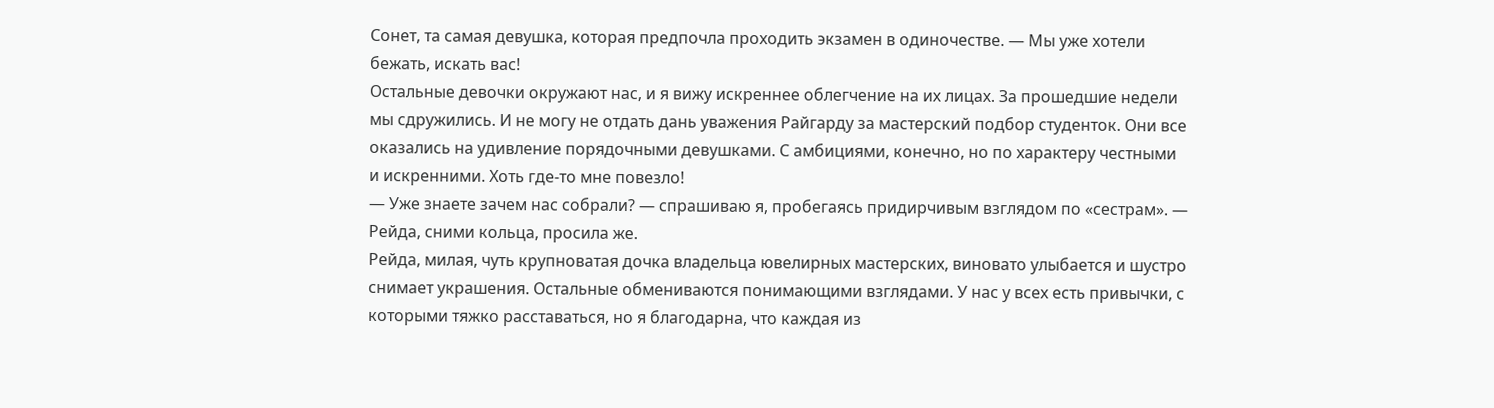Сонет, та самая девушка, которая предпочла проходить экзамен в одиночестве. — Мы уже хотели бежать, искать вас!
Остальные девочки окружают нас, и я вижу искреннее облегчение на их лицах. За прошедшие недели мы сдружились. И не могу не отдать дань уважения Райгарду за мастерский подбор студенток. Они все оказались на удивление порядочными девушками. С амбициями, конечно, но по характеру честными и искренними. Хоть где-то мне повезло!
— Уже знаете зачем нас собрали? — спрашиваю я, пробегаясь придирчивым взглядом по «сестрам». — Рейда, сними кольца, просила же.
Рейда, милая, чуть крупноватая дочка владельца ювелирных мастерских, виновато улыбается и шустро снимает украшения. Остальные обмениваются понимающими взглядами. У нас у всех есть привычки, с которыми тяжко расставаться, но я благодарна, что каждая из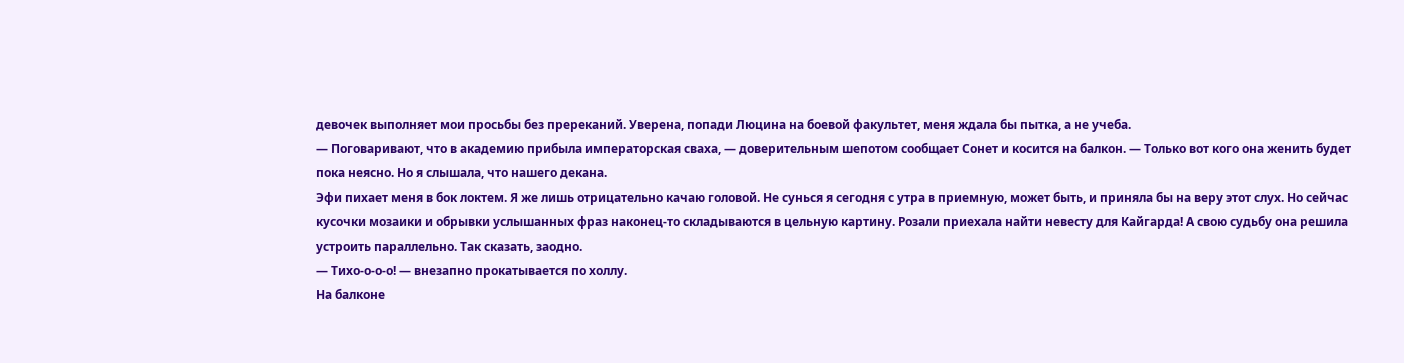девочек выполняет мои просьбы без пререканий. Уверена, попади Люцина на боевой факультет, меня ждала бы пытка, а не учеба.
— Поговаривают, что в академию прибыла императорская сваха, — доверительным шепотом сообщает Сонет и косится на балкон. — Только вот кого она женить будет пока неясно. Но я слышала, что нашего декана.
Эфи пихает меня в бок локтем. Я же лишь отрицательно качаю головой. Не сунься я сегодня с утра в приемную, может быть, и приняла бы на веру этот слух. Но сейчас кусочки мозаики и обрывки услышанных фраз наконец-то складываются в цельную картину. Розали приехала найти невесту для Кайгарда! А свою судьбу она решила устроить параллельно. Так сказать, заодно.
— Тихо-о-о-о! — внезапно прокатывается по холлу.
На балконе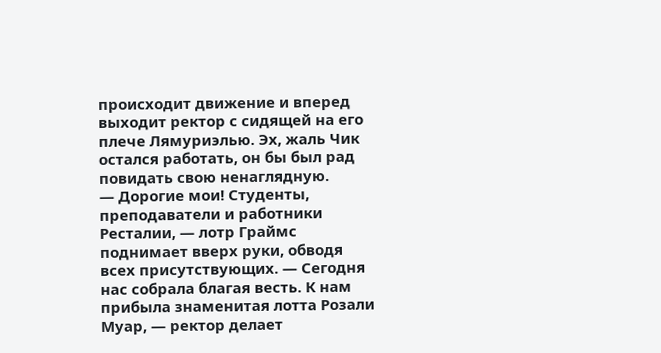происходит движение и вперед выходит ректор с сидящей на его плече Лямуриэлью. Эх, жаль Чик остался работать, он бы был рад повидать свою ненаглядную.
— Дорогие мои! Студенты, преподаватели и работники Ресталии, — лотр Граймс поднимает вверх руки, обводя всех присутствующих. — Сегодня нас собрала благая весть. К нам прибыла знаменитая лотта Розали Муар, — ректор делает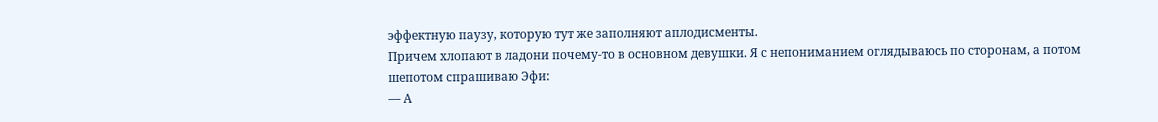эффектную паузу, которую тут же заполняют аплодисменты.
Причем хлопают в ладони почему-то в основном девушки. Я с непониманием оглядываюсь по сторонам, а потом шепотом спрашиваю Эфи:
— А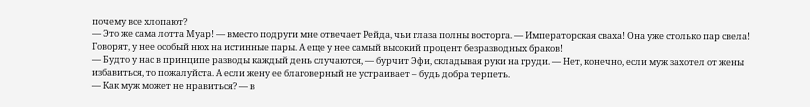почему все хлопают?
— Это же сама лотта Муар! — вместо подруги мне отвечает Рейда, чьи глаза полны восторга. — Императорская сваха! Она уже столько пар свела! Говорят, у нее особый нюх на истинные пары. А еще у нее самый высокий процент безразводных браков!
— Будто у нас в принципе разводы каждый день случаются, — бурчит Эфи, складывая руки на груди. — Нет, конечно, если муж захотел от жены избавиться, то пожалуйста. А если жену ее благоверный не устраивает – будь добра терпеть.
— Как муж может не нравиться? — в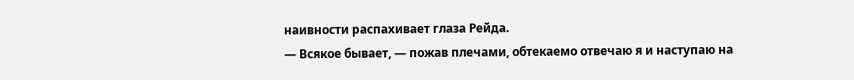наивности распахивает глаза Рейда.
— Всякое бывает, — пожав плечами, обтекаемо отвечаю я и наступаю на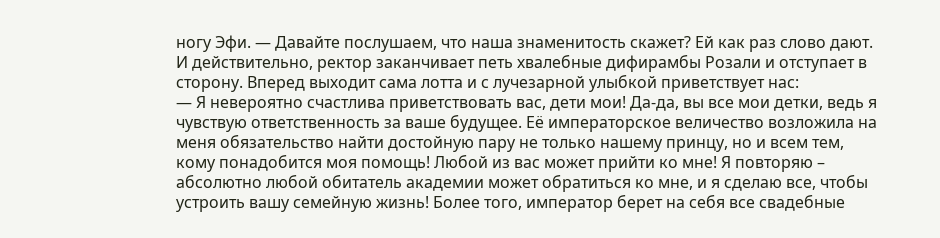ногу Эфи. — Давайте послушаем, что наша знаменитость скажет? Ей как раз слово дают.
И действительно, ректор заканчивает петь хвалебные дифирамбы Розали и отступает в сторону. Вперед выходит сама лотта и с лучезарной улыбкой приветствует нас:
— Я невероятно счастлива приветствовать вас, дети мои! Да-да, вы все мои детки, ведь я чувствую ответственность за ваше будущее. Её императорское величество возложила на меня обязательство найти достойную пару не только нашему принцу, но и всем тем, кому понадобится моя помощь! Любой из вас может прийти ко мне! Я повторяю – абсолютно любой обитатель академии может обратиться ко мне, и я сделаю все, чтобы устроить вашу семейную жизнь! Более того, император берет на себя все свадебные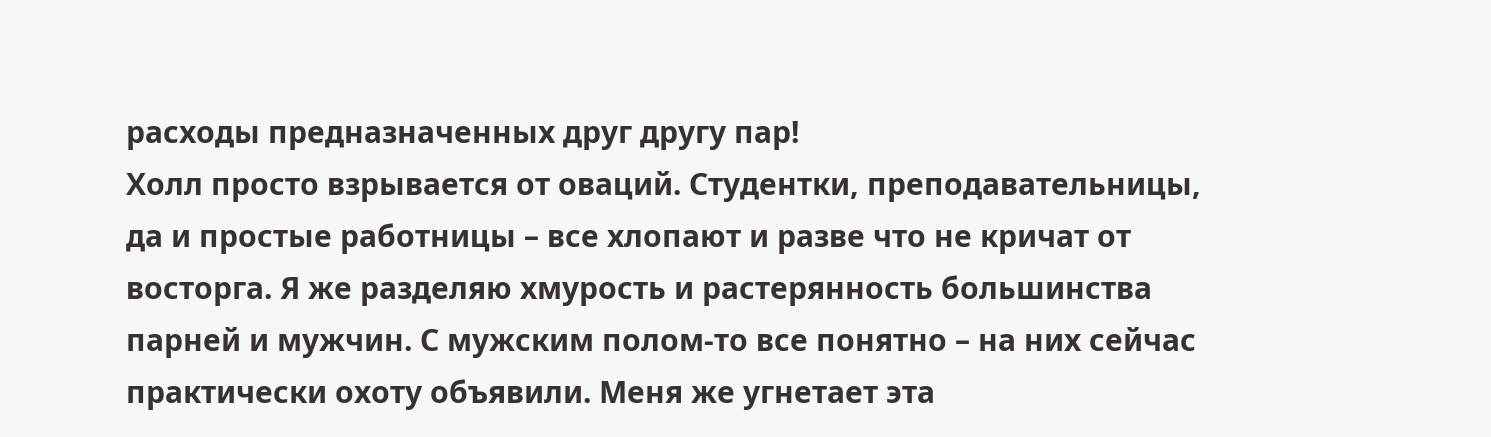расходы предназначенных друг другу пар!
Холл просто взрывается от оваций. Студентки, преподавательницы, да и простые работницы – все хлопают и разве что не кричат от восторга. Я же разделяю хмурость и растерянность большинства парней и мужчин. С мужским полом-то все понятно – на них сейчас практически охоту объявили. Меня же угнетает эта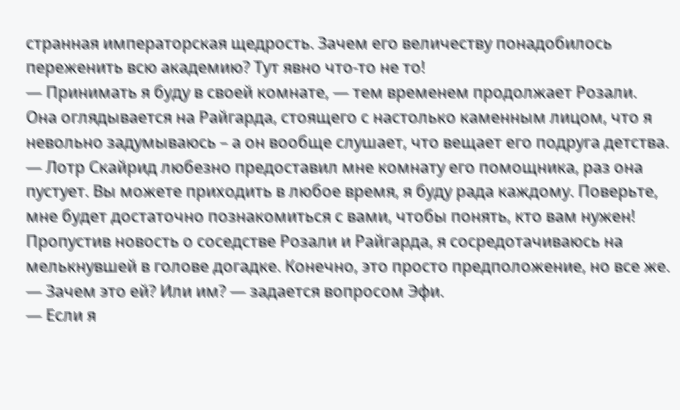странная императорская щедрость. Зачем его величеству понадобилось переженить всю академию? Тут явно что-то не то!
— Принимать я буду в своей комнате, — тем временем продолжает Розали.
Она оглядывается на Райгарда, стоящего с настолько каменным лицом, что я невольно задумываюсь – а он вообще слушает, что вещает его подруга детства.
— Лотр Скайрид любезно предоставил мне комнату его помощника, раз она пустует. Вы можете приходить в любое время, я буду рада каждому. Поверьте, мне будет достаточно познакомиться с вами, чтобы понять, кто вам нужен!
Пропустив новость о соседстве Розали и Райгарда, я сосредотачиваюсь на мелькнувшей в голове догадке. Конечно, это просто предположение, но все же.
— Зачем это ей? Или им? — задается вопросом Эфи.
— Если я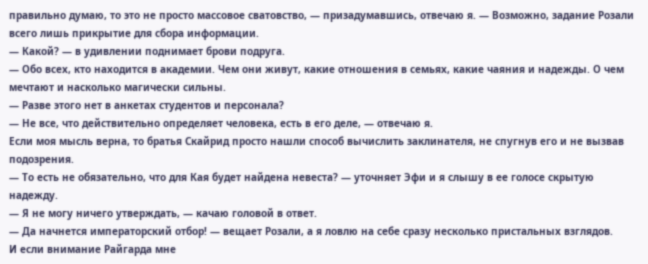правильно думаю, то это не просто массовое сватовство, — призадумавшись, отвечаю я. — Возможно, задание Розали всего лишь прикрытие для сбора информации.
— Какой? — в удивлении поднимает брови подруга.
— Обо всех, кто находится в академии. Чем они живут, какие отношения в семьях, какие чаяния и надежды. О чем мечтают и насколько магически сильны.
— Разве этого нет в анкетах студентов и персонала?
— Не все, что действительно определяет человека, есть в его деле, — отвечаю я.
Если моя мысль верна, то братья Скайрид просто нашли способ вычислить заклинателя, не спугнув его и не вызвав подозрения.
— То есть не обязательно, что для Кая будет найдена невеста? — уточняет Эфи и я слышу в ее голосе скрытую надежду.
— Я не могу ничего утверждать, — качаю головой в ответ.
— Да начнется императорский отбор! — вещает Розали, а я ловлю на себе сразу несколько пристальных взглядов.
И если внимание Райгарда мне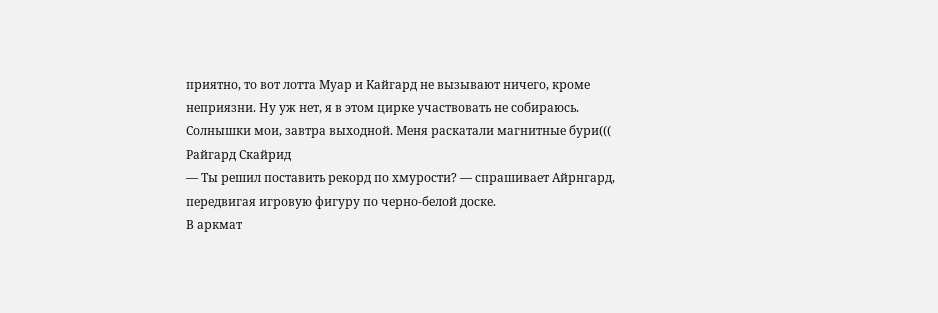приятно, то вот лотта Муар и Кайгард не вызывают ничего, кроме неприязни. Ну уж нет, я в этом цирке участвовать не собираюсь.
Солнышки мои, завтра выходной. Меня раскатали магнитные бури(((
Райгард Скайрид
— Ты решил поставить рекорд по хмурости? — спрашивает Айрнгард, передвигая игровую фигуру по черно-белой доске.
В аркмат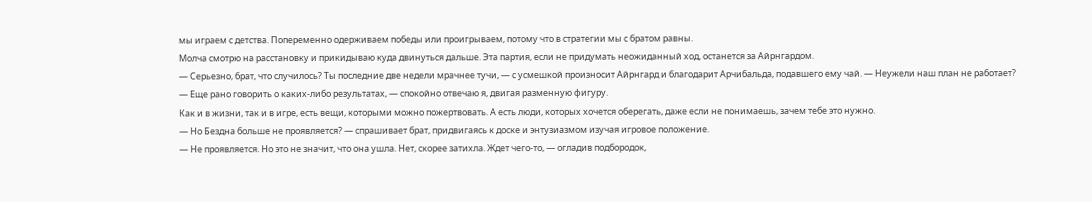мы играем с детства. Попеременно одерживаем победы или проигрываем, потому что в стратегии мы с братом равны.
Молча смотрю на расстановку и прикидываю куда двинуться дальше. Эта партия, если не придумать неожиданный ход, останется за Айрнгардом.
— Серьезно, брат, что случилось? Ты последние две недели мрачнее тучи, — с усмешкой произносит Айрнгард и благодарит Арчибальда, подавшего ему чай. — Неужели наш план не работает?
— Еще рано говорить о каких-либо результатах, — спокойно отвечаю я, двигая разменную фигуру.
Как и в жизни, так и в игре, есть вещи, которыми можно пожертвовать. А есть люди, которых хочется оберегать, даже если не понимаешь, зачем тебе это нужно.
— Но Бездна больше не проявляется? — спрашивает брат, придвигаясь к доске и энтузиазмом изучая игровое положение.
— Не проявляется. Но это не значит, что она ушла. Нет, скорее затихла. Ждет чего-то, — огладив подбородок,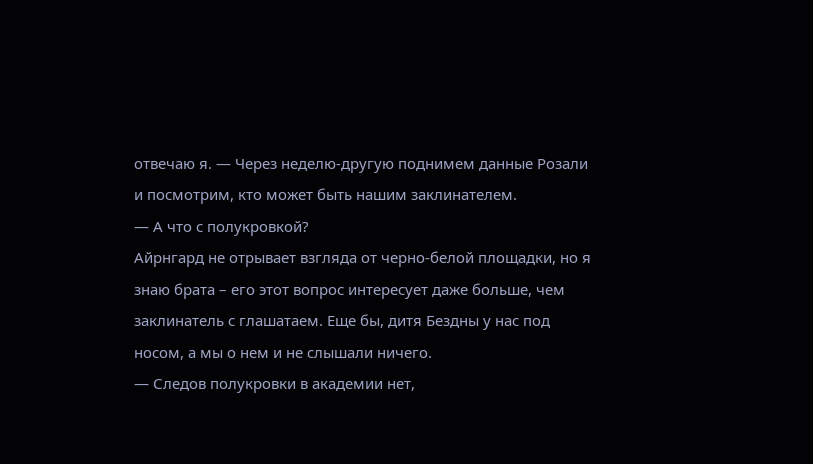отвечаю я. — Через неделю-другую поднимем данные Розали и посмотрим, кто может быть нашим заклинателем.
— А что с полукровкой?
Айрнгард не отрывает взгляда от черно-белой площадки, но я знаю брата – его этот вопрос интересует даже больше, чем заклинатель с глашатаем. Еще бы, дитя Бездны у нас под носом, а мы о нем и не слышали ничего.
— Следов полукровки в академии нет,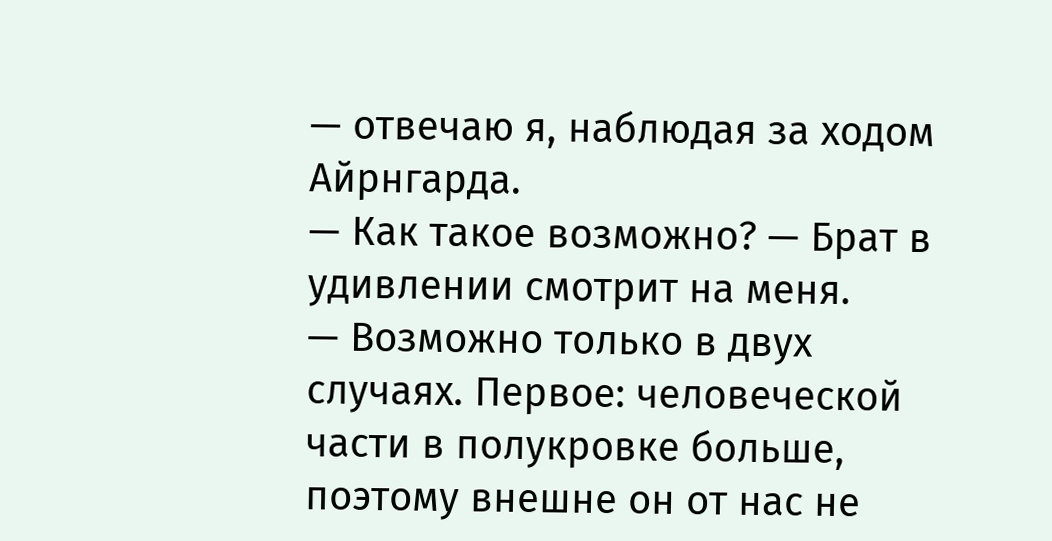— отвечаю я, наблюдая за ходом Айрнгарда.
— Как такое возможно? — Брат в удивлении смотрит на меня.
— Возможно только в двух случаях. Первое: человеческой части в полукровке больше, поэтому внешне он от нас не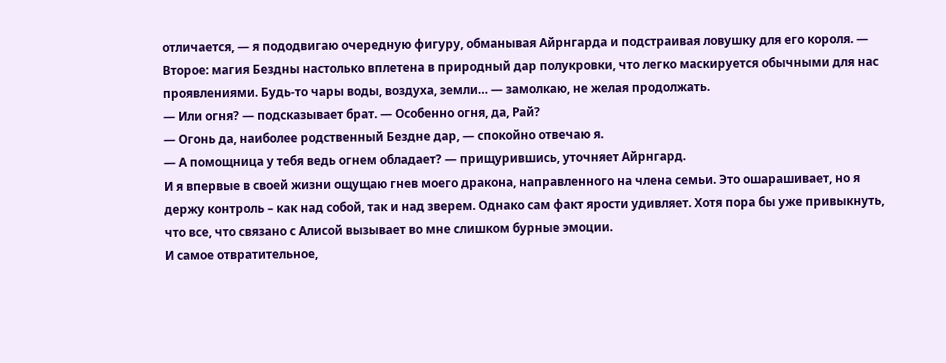отличается, — я пододвигаю очередную фигуру, обманывая Айрнгарда и подстраивая ловушку для его короля. — Второе: магия Бездны настолько вплетена в природный дар полукровки, что легко маскируется обычными для нас проявлениями. Будь-то чары воды, воздуха, земли… — замолкаю, не желая продолжать.
— Или огня? — подсказывает брат. — Особенно огня, да, Рай?
— Огонь да, наиболее родственный Бездне дар, — спокойно отвечаю я.
— А помощница у тебя ведь огнем обладает? — прищурившись, уточняет Айрнгард.
И я впервые в своей жизни ощущаю гнев моего дракона, направленного на члена семьи. Это ошарашивает, но я держу контроль – как над собой, так и над зверем. Однако сам факт ярости удивляет. Хотя пора бы уже привыкнуть, что все, что связано с Алисой вызывает во мне слишком бурные эмоции.
И самое отвратительное,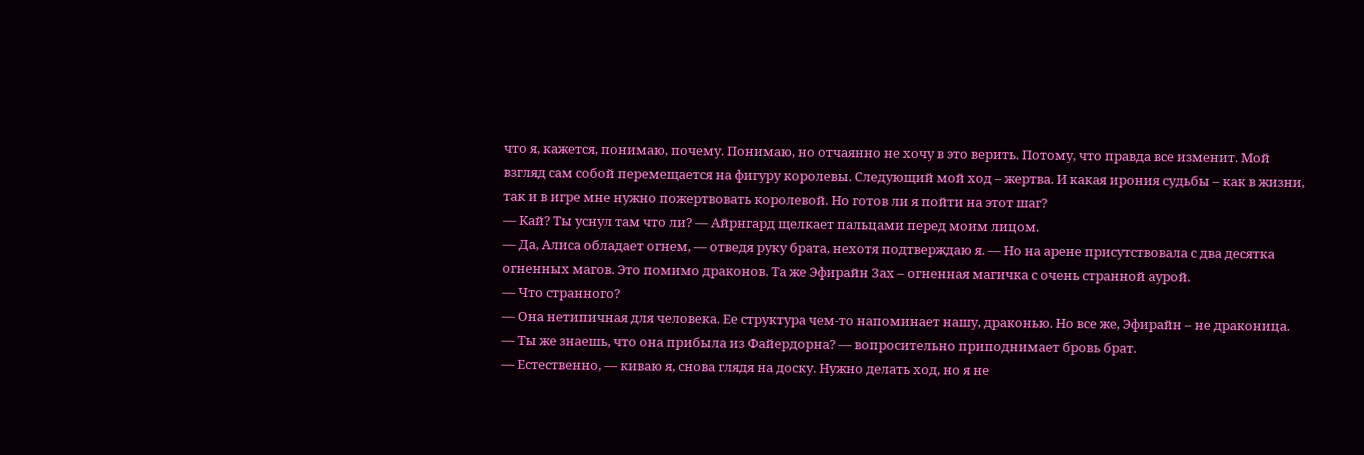что я, кажется, понимаю, почему. Понимаю, но отчаянно не хочу в это верить. Потому, что правда все изменит. Мой взгляд сам собой перемещается на фигуру королевы. Следующий мой ход – жертва. И какая ирония судьбы – как в жизни, так и в игре мне нужно пожертвовать королевой. Но готов ли я пойти на этот шаг?
— Кай? Ты уснул там что ли? — Айрнгард щелкает пальцами перед моим лицом.
— Да, Алиса обладает огнем, — отведя руку брата, нехотя подтверждаю я. — Но на арене присутствовала с два десятка огненных магов. Это помимо драконов. Та же Эфирайн Зах – огненная магичка с очень странной аурой.
— Что странного?
— Она нетипичная для человека. Ее структура чем-то напоминает нашу, драконью. Но все же, Эфирайн – не драконица.
— Ты же знаешь, что она прибыла из Файердорна? — вопросительно приподнимает бровь брат.
— Естественно, — киваю я, снова глядя на доску. Нужно делать ход, но я не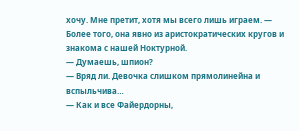хочу. Мне претит, хотя мы всего лишь играем. — Более того, она явно из аристократических кругов и знакома с нашей Ноктурной.
— Думаешь, шпион?
— Вряд ли. Девочка слишком прямолинейна и вспыльчива…
— Как и все Файердорны,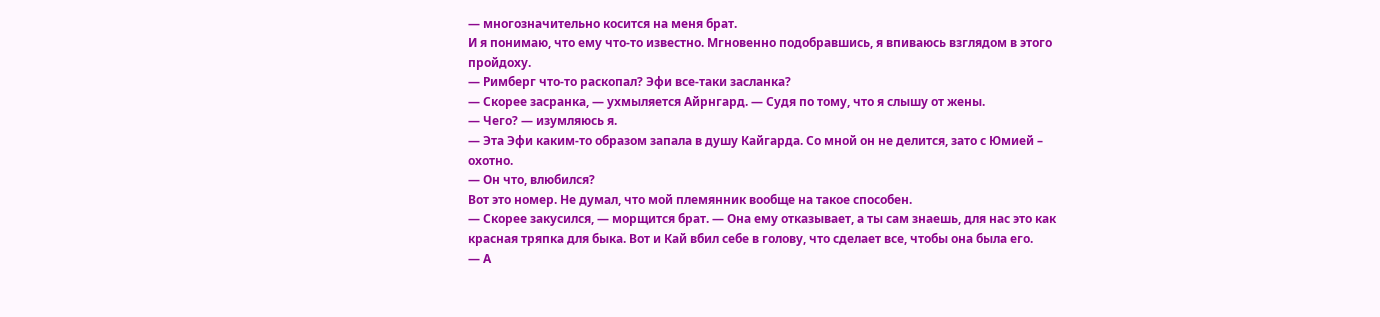— многозначительно косится на меня брат.
И я понимаю, что ему что-то известно. Мгновенно подобравшись, я впиваюсь взглядом в этого пройдоху.
— Римберг что-то раскопал? Эфи все-таки засланка?
— Скорее засранка, — ухмыляется Айрнгард. — Судя по тому, что я слышу от жены.
— Чего? — изумляюсь я.
— Эта Эфи каким-то образом запала в душу Кайгарда. Со мной он не делится, зато с Юмией – охотно.
— Он что, влюбился?
Вот это номер. Не думал, что мой племянник вообще на такое способен.
— Скорее закусился, — морщится брат. — Она ему отказывает, а ты сам знаешь, для нас это как красная тряпка для быка. Вот и Кай вбил себе в голову, что сделает все, чтобы она была его.
— А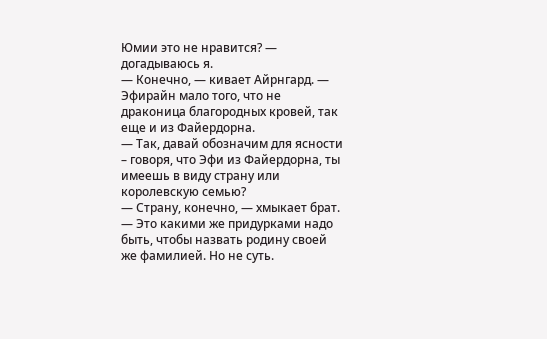Юмии это не нравится? — догадываюсь я.
— Конечно, — кивает Айрнгард. — Эфирайн мало того, что не драконица благородных кровей, так еще и из Файердорна.
— Так, давай обозначим для ясности – говоря, что Эфи из Файердорна, ты имеешь в виду страну или королевскую семью?
— Страну, конечно, — хмыкает брат. — Это какими же придурками надо быть, чтобы назвать родину своей же фамилией. Но не суть.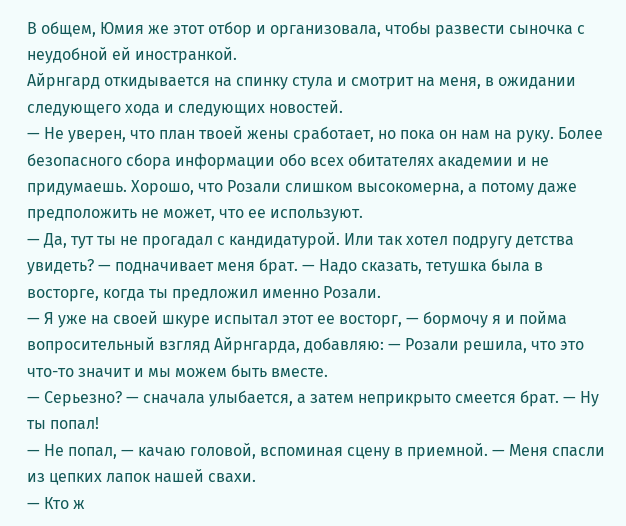В общем, Юмия же этот отбор и организовала, чтобы развести сыночка с неудобной ей иностранкой.
Айрнгард откидывается на спинку стула и смотрит на меня, в ожидании следующего хода и следующих новостей.
— Не уверен, что план твоей жены сработает, но пока он нам на руку. Более безопасного сбора информации обо всех обитателях академии и не придумаешь. Хорошо, что Розали слишком высокомерна, а потому даже предположить не может, что ее используют.
— Да, тут ты не прогадал с кандидатурой. Или так хотел подругу детства увидеть? — подначивает меня брат. — Надо сказать, тетушка была в восторге, когда ты предложил именно Розали.
— Я уже на своей шкуре испытал этот ее восторг, — бормочу я и пойма вопросительный взгляд Айрнгарда, добавляю: — Розали решила, что это что-то значит и мы можем быть вместе.
— Серьезно? — сначала улыбается, а затем неприкрыто смеется брат. — Ну ты попал!
— Не попал, — качаю головой, вспоминая сцену в приемной. — Меня спасли из цепких лапок нашей свахи.
— Кто ж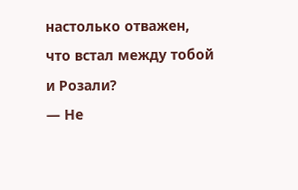настолько отважен, что встал между тобой и Розали?
— Не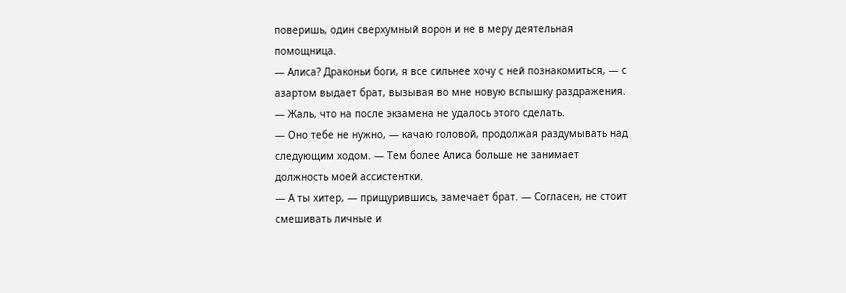поверишь, один сверхумный ворон и не в меру деятельная помощница.
— Алиса? Драконьи боги, я все сильнее хочу с ней познакомиться, — с азартом выдает брат, вызывая во мне новую вспышку раздражения. — Жаль, что на после экзамена не удалось этого сделать.
— Оно тебе не нужно, — качаю головой, продолжая раздумывать над следующим ходом. — Тем более Алиса больше не занимает должность моей ассистентки.
— А ты хитер, — прищурившись, замечает брат. — Согласен, не стоит смешивать личные и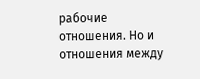рабочие отношения. Но и отношения между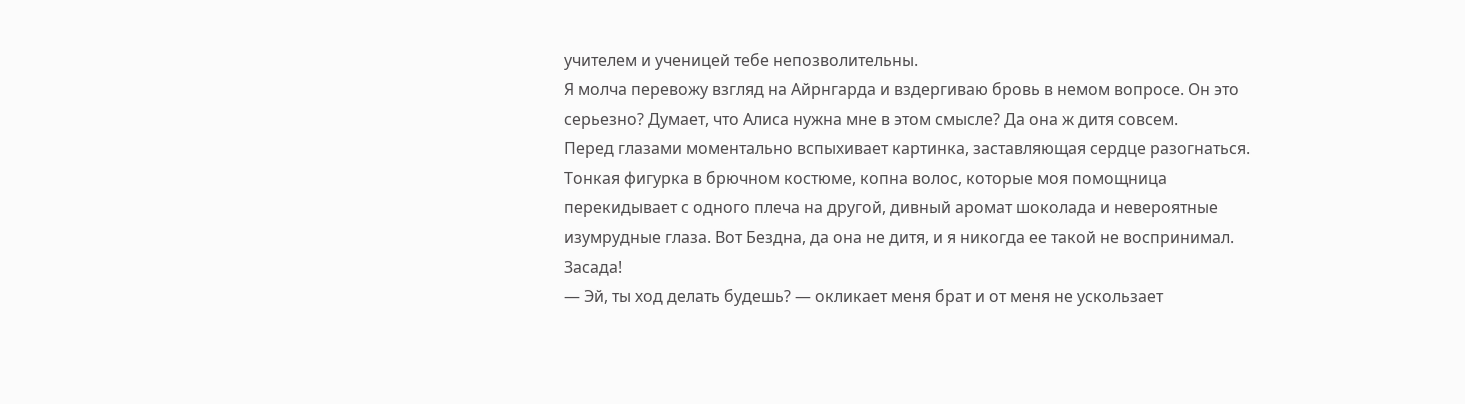учителем и ученицей тебе непозволительны.
Я молча перевожу взгляд на Айрнгарда и вздергиваю бровь в немом вопросе. Он это серьезно? Думает, что Алиса нужна мне в этом смысле? Да она ж дитя совсем.
Перед глазами моментально вспыхивает картинка, заставляющая сердце разогнаться. Тонкая фигурка в брючном костюме, копна волос, которые моя помощница перекидывает с одного плеча на другой, дивный аромат шоколада и невероятные изумрудные глаза. Вот Бездна, да она не дитя, и я никогда ее такой не воспринимал. Засада!
— Эй, ты ход делать будешь? — окликает меня брат и от меня не ускользает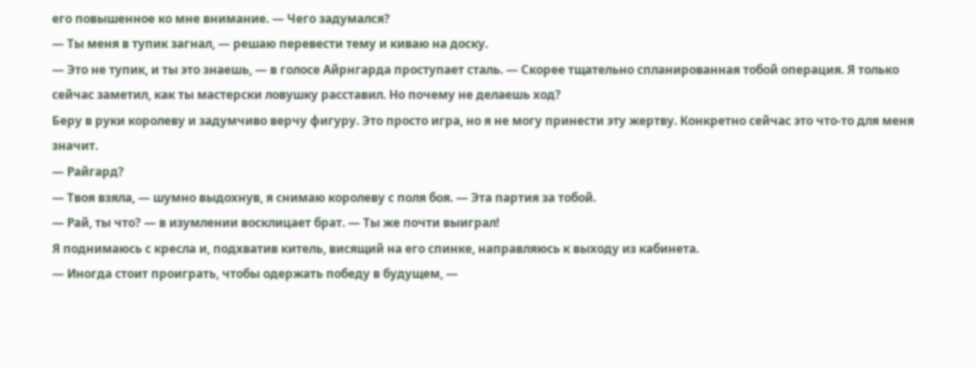его повышенное ко мне внимание. — Чего задумался?
— Ты меня в тупик загнал, — решаю перевести тему и киваю на доску.
— Это не тупик, и ты это знаешь, — в голосе Айрнгарда проступает сталь. — Скорее тщательно спланированная тобой операция. Я только сейчас заметил, как ты мастерски ловушку расставил. Но почему не делаешь ход?
Беру в руки королеву и задумчиво верчу фигуру. Это просто игра, но я не могу принести эту жертву. Конкретно сейчас это что-то для меня значит.
— Райгард?
— Твоя взяла, — шумно выдохнув, я снимаю королеву с поля боя. — Эта партия за тобой.
— Рай, ты что? — в изумлении восклицает брат. — Ты же почти выиграл!
Я поднимаюсь с кресла и, подхватив китель, висящий на его спинке, направляюсь к выходу из кабинета.
— Иногда стоит проиграть, чтобы одержать победу в будущем, —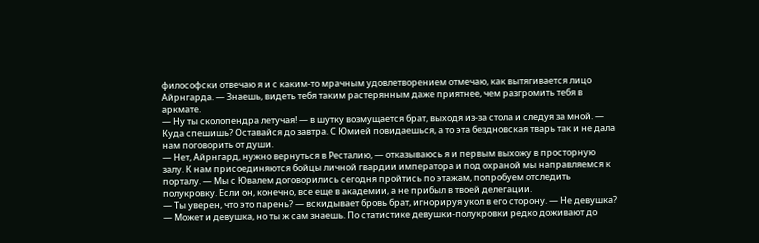философски отвечаю я и с каким-то мрачным удовлетворением отмечаю, как вытягивается лицо Айрнгарда. — Знаешь, видеть тебя таким растерянным даже приятнее, чем разгромить тебя в аркмате.
— Ну ты сколопендра летучая! — в шутку возмущается брат, выходя из-за стола и следуя за мной. — Куда спешишь? Оставайся до завтра. С Юмией повидаешься, а то эта бездновская тварь так и не дала нам поговорить от души.
— Нет, Айрнгард, нужно вернуться в Ресталию, — отказываюсь я и первым выхожу в просторную залу. К нам присоединяются бойцы личной гвардии императора и под охраной мы направляемся к порталу. — Мы с Ювалем договорились сегодня пройтись по этажам, попробуем отследить полукровку. Если он, конечно, все еще в академии, а не прибыл в твоей делегации.
— Ты уверен, что это парень? — вскидывает бровь брат, игнорируя укол в его сторону. — Не девушка?
— Может и девушка, но ты ж сам знаешь. По статистике девушки-полукровки редко доживают до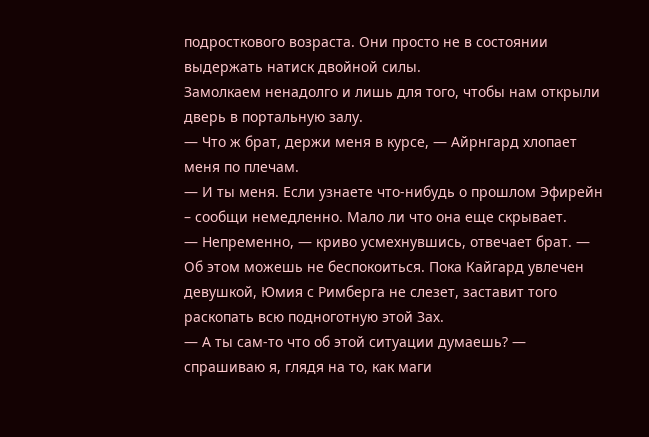подросткового возраста. Они просто не в состоянии выдержать натиск двойной силы.
Замолкаем ненадолго и лишь для того, чтобы нам открыли дверь в портальную залу.
— Что ж брат, держи меня в курсе, — Айрнгард хлопает меня по плечам.
— И ты меня. Если узнаете что-нибудь о прошлом Эфирейн – сообщи немедленно. Мало ли что она еще скрывает.
— Непременно, — криво усмехнувшись, отвечает брат. — Об этом можешь не беспокоиться. Пока Кайгард увлечен девушкой, Юмия с Римберга не слезет, заставит того раскопать всю подноготную этой Зах.
— А ты сам-то что об этой ситуации думаешь? — спрашиваю я, глядя на то, как маги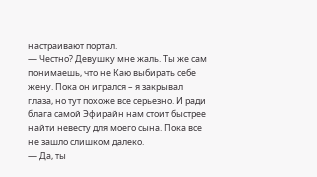настраивают портал.
— Честно? Девушку мне жаль. Ты же сам понимаешь, что не Каю выбирать себе жену. Пока он игрался – я закрывал глаза, но тут похоже все серьезно. И ради блага самой Эфирайн нам стоит быстрее найти невесту для моего сына. Пока все не зашло слишком далеко.
— Да, ты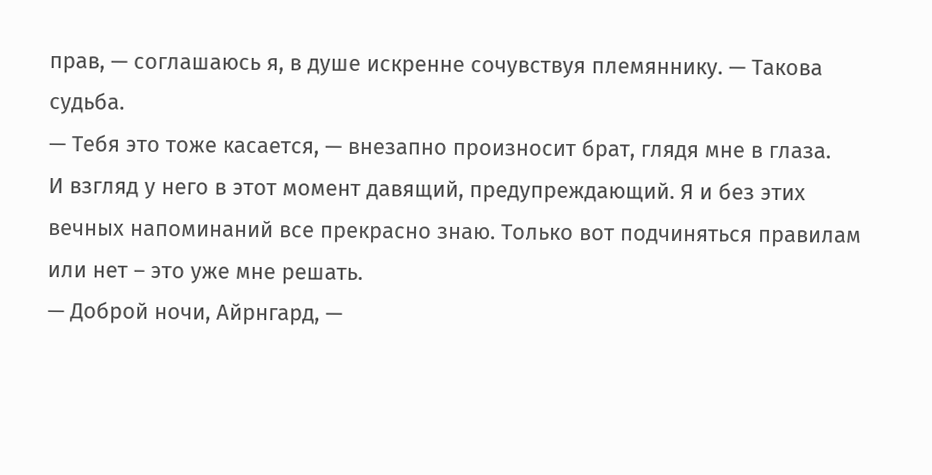прав, — соглашаюсь я, в душе искренне сочувствуя племяннику. — Такова судьба.
— Тебя это тоже касается, — внезапно произносит брат, глядя мне в глаза.
И взгляд у него в этот момент давящий, предупреждающий. Я и без этих вечных напоминаний все прекрасно знаю. Только вот подчиняться правилам или нет – это уже мне решать.
— Доброй ночи, Айрнгард, —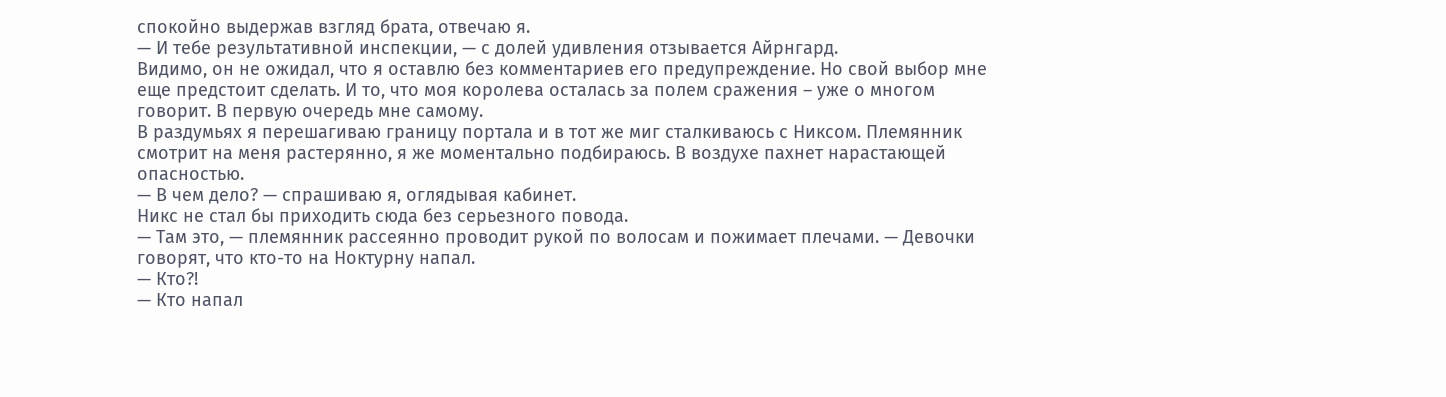спокойно выдержав взгляд брата, отвечаю я.
— И тебе результативной инспекции, — с долей удивления отзывается Айрнгард.
Видимо, он не ожидал, что я оставлю без комментариев его предупреждение. Но свой выбор мне еще предстоит сделать. И то, что моя королева осталась за полем сражения – уже о многом говорит. В первую очередь мне самому.
В раздумьях я перешагиваю границу портала и в тот же миг сталкиваюсь с Никсом. Племянник смотрит на меня растерянно, я же моментально подбираюсь. В воздухе пахнет нарастающей опасностью.
— В чем дело? — спрашиваю я, оглядывая кабинет.
Никс не стал бы приходить сюда без серьезного повода.
— Там это, — племянник рассеянно проводит рукой по волосам и пожимает плечами. — Девочки говорят, что кто-то на Ноктурну напал.
— Кто?!
— Кто напал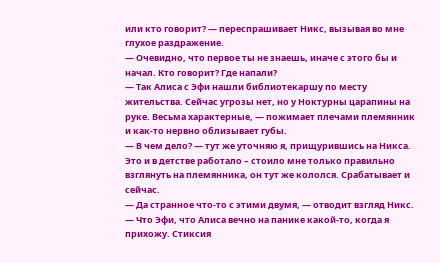или кто говорит? — переспрашивает Никс, вызывая во мне глухое раздражение.
— Очевидно, что первое ты не знаешь, иначе с этого бы и начал. Кто говорит? Где напали?
— Так Алиса с Эфи нашли библиотекаршу по месту жительства. Сейчас угрозы нет, но у Ноктурны царапины на руке. Весьма характерные, — пожимает плечами племянник и как-то нервно облизывает губы.
— В чем дело? — тут же уточняю я, прищурившись на Никса.
Это и в детстве работало – стоило мне только правильно взглянуть на племянника, он тут же кололся. Срабатывает и сейчас.
— Да странное что-то с этими двумя, — отводит взгляд Никс. — Что Эфи, что Алиса вечно на панике какой-то, когда я прихожу. Стиксия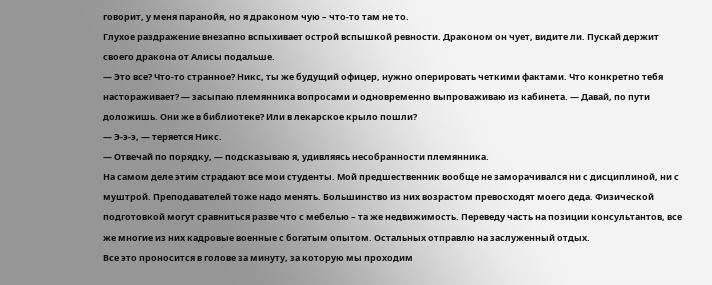говорит, у меня паранойя, но я драконом чую – что-то там не то.
Глухое раздражение внезапно вспыхивает острой вспышкой ревности. Драконом он чует, видите ли. Пускай держит своего дракона от Алисы подальше.
— Это все? Что-то странное? Никс, ты же будущий офицер, нужно оперировать четкими фактами. Что конкретно тебя настораживает? — засыпаю племянника вопросами и одновременно выпроваживаю из кабинета. — Давай, по пути доложишь. Они же в библиотеке? Или в лекарское крыло пошли?
— Э-э-э, — теряется Никс.
— Отвечай по порядку, — подсказываю я, удивляясь несобранности племянника.
На самом деле этим страдают все мои студенты. Мой предшественник вообще не заморачивался ни с дисциплиной, ни с муштрой. Преподавателей тоже надо менять. Большинство из них возрастом превосходят моего деда. Физической подготовкой могут сравниться разве что с мебелью – та же недвижимость. Переведу часть на позиции консультантов, все же многие из них кадровые военные с богатым опытом. Остальных отправлю на заслуженный отдых.
Все это проносится в голове за минуту, за которую мы проходим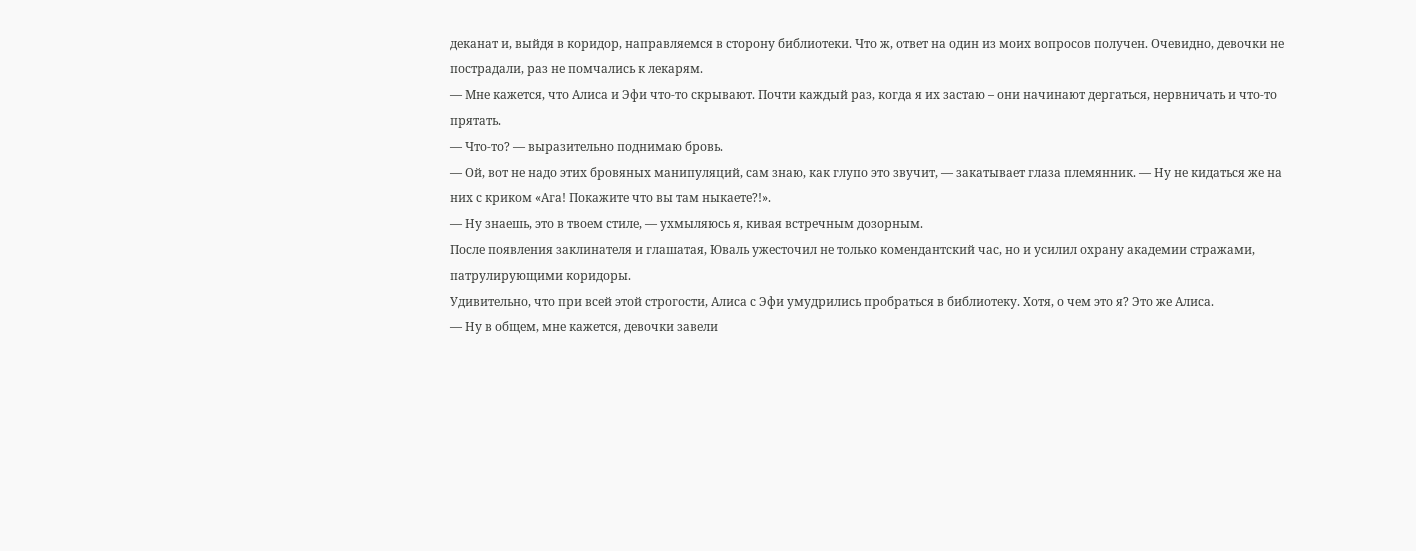деканат и, выйдя в коридор, направляемся в сторону библиотеки. Что ж, ответ на один из моих вопросов получен. Очевидно, девочки не пострадали, раз не помчались к лекарям.
— Мне кажется, что Алиса и Эфи что-то скрывают. Почти каждый раз, когда я их застаю – они начинают дергаться, нервничать и что-то прятать.
— Что-то? — выразительно поднимаю бровь.
— Ой, вот не надо этих бровяных манипуляций, сам знаю, как глупо это звучит, — закатывает глаза племянник. — Ну не кидаться же на них с криком «Ага! Покажите что вы там ныкаете?!».
— Ну знаешь, это в твоем стиле, — ухмыляюсь я, кивая встречным дозорным.
После появления заклинателя и глашатая, Юваль ужесточил не только комендантский час, но и усилил охрану академии стражами, патрулирующими коридоры.
Удивительно, что при всей этой строгости, Алиса с Эфи умудрились пробраться в библиотеку. Хотя, о чем это я? Это же Алиса.
— Ну в общем, мне кажется, девочки завели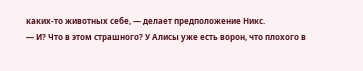каких-то животных себе, — делает предположение Никс.
— И? Что в этом страшного? У Алисы уже есть ворон, что плохого в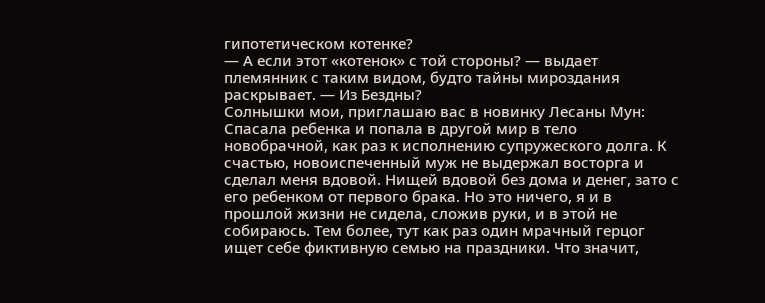гипотетическом котенке?
— А если этот «котенок» с той стороны? — выдает племянник с таким видом, будто тайны мироздания раскрывает. — Из Бездны?
Солнышки мои, приглашаю вас в новинку Лесаны Мун:
Спасала ребенка и попала в другой мир в тело новобрачной, как раз к исполнению супружеского долга. К счастью, новоиспеченный муж не выдержал восторга и сделал меня вдовой. Нищей вдовой без дома и денег, зато с его ребенком от первого брака. Но это ничего, я и в прошлой жизни не сидела, сложив руки, и в этой не собираюсь. Тем более, тут как раз один мрачный герцог ищет себе фиктивную семью на праздники. Что значит,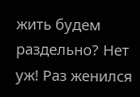жить будем раздельно? Нет уж! Раз женился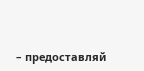– предоставляй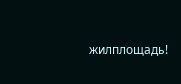жилплощадь!